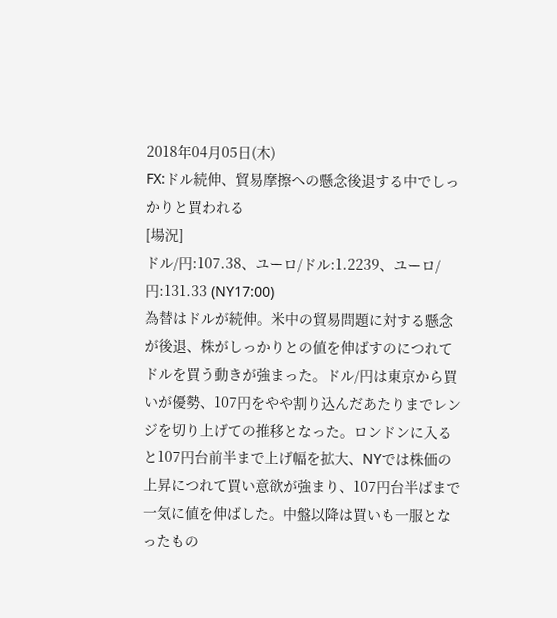2018年04月05日(木)
FX:ドル続伸、貿易摩擦への懸念後退する中でしっかりと買われる
[場況]
ドル/円:107.38、ユーロ/ドル:1.2239、ユーロ/円:131.33 (NY17:00)
為替はドルが続伸。米中の貿易問題に対する懸念が後退、株がしっかりとの値を伸ばすのにつれてドルを買う動きが強まった。ドル/円は東京から買いが優勢、107円をやや割り込んだあたりまでレンジを切り上げての推移となった。ロンドンに入ると107円台前半まで上げ幅を拡大、NYでは株価の上昇につれて買い意欲が強まり、107円台半ばまで一気に値を伸ばした。中盤以降は買いも一服となったもの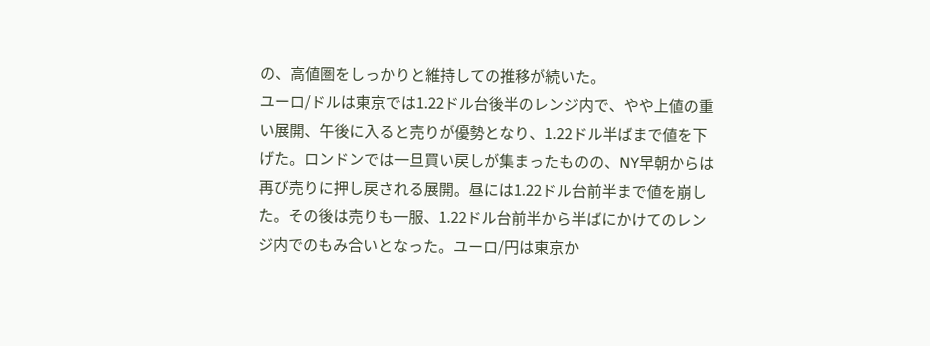の、高値圏をしっかりと維持しての推移が続いた。
ユーロ/ドルは東京では1.22ドル台後半のレンジ内で、やや上値の重い展開、午後に入ると売りが優勢となり、1.22ドル半ばまで値を下げた。ロンドンでは一旦買い戻しが集まったものの、NY早朝からは再び売りに押し戻される展開。昼には1.22ドル台前半まで値を崩した。その後は売りも一服、1.22ドル台前半から半ばにかけてのレンジ内でのもみ合いとなった。ユーロ/円は東京か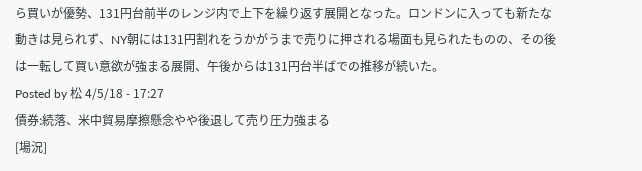ら買いが優勢、131円台前半のレンジ内で上下を繰り返す展開となった。ロンドンに入っても新たな動きは見られず、NY朝には131円割れをうかがうまで売りに押される場面も見られたものの、その後は一転して買い意欲が強まる展開、午後からは131円台半ばでの推移が続いた。
Posted by 松 4/5/18 - 17:27
債券:続落、米中貿易摩擦懸念やや後退して売り圧力強まる
[場況]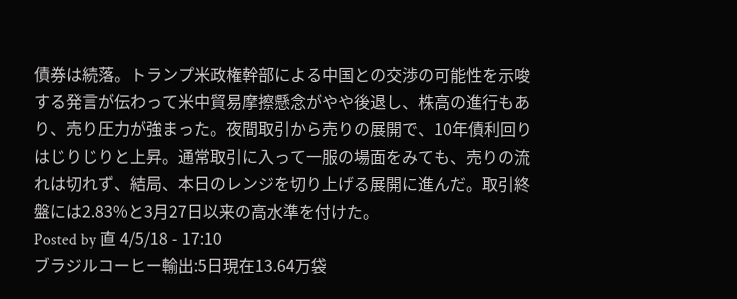債券は続落。トランプ米政権幹部による中国との交渉の可能性を示唆する発言が伝わって米中貿易摩擦懸念がやや後退し、株高の進行もあり、売り圧力が強まった。夜間取引から売りの展開で、10年債利回りはじりじりと上昇。通常取引に入って一服の場面をみても、売りの流れは切れず、結局、本日のレンジを切り上げる展開に進んだ。取引終盤には2.83%と3月27日以来の高水準を付けた。
Posted by 直 4/5/18 - 17:10
ブラジルコーヒー輸出:5日現在13.64万袋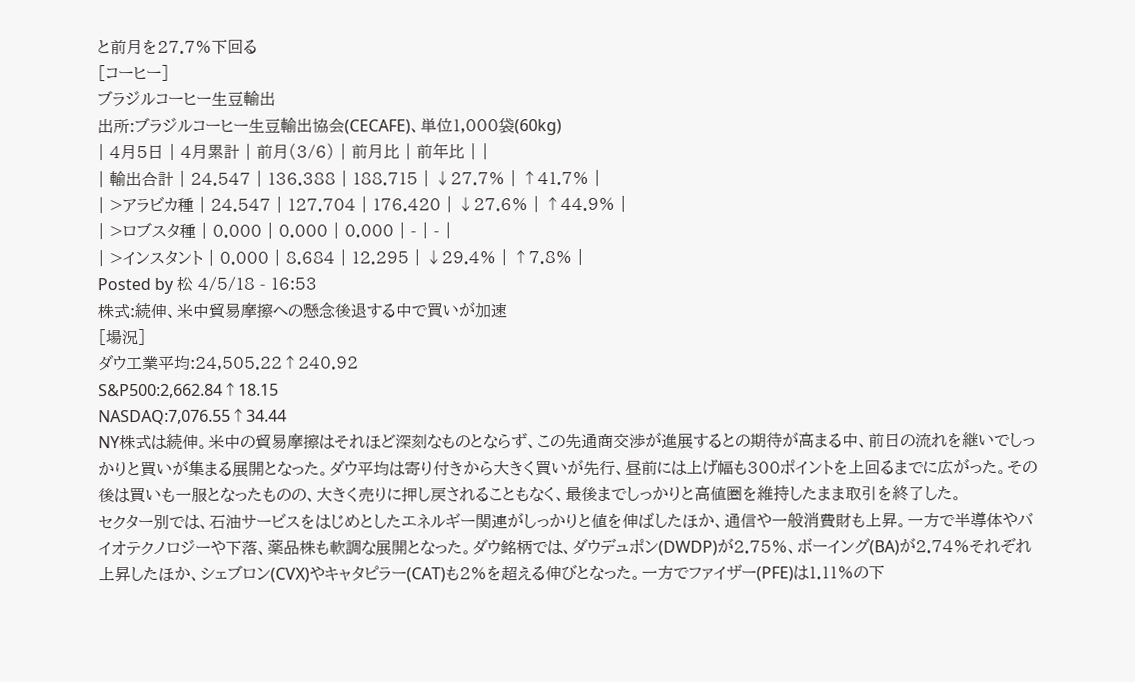と前月を27.7%下回る
[コーヒー]
ブラジルコーヒー生豆輸出
出所:ブラジルコーヒー生豆輸出協会(CECAFE)、単位1,000袋(60kg)
| 4月5日 | 4月累計 | 前月(3/6) | 前月比 | 前年比 | |
| 輸出合計 | 24.547 | 136.388 | 188.715 | ↓27.7% | ↑41.7% |
| >アラビカ種 | 24.547 | 127.704 | 176.420 | ↓27.6% | ↑44.9% |
| >ロブスタ種 | 0.000 | 0.000 | 0.000 | - | - |
| >インスタント | 0.000 | 8.684 | 12.295 | ↓29.4% | ↑7.8% |
Posted by 松 4/5/18 - 16:53
株式:続伸、米中貿易摩擦への懸念後退する中で買いが加速
[場況]
ダウ工業平均:24,505.22↑240.92
S&P500:2,662.84↑18.15
NASDAQ:7,076.55↑34.44
NY株式は続伸。米中の貿易摩擦はそれほど深刻なものとならず、この先通商交渉が進展するとの期待が高まる中、前日の流れを継いでしっかりと買いが集まる展開となった。ダウ平均は寄り付きから大きく買いが先行、昼前には上げ幅も300ポイントを上回るまでに広がった。その後は買いも一服となったものの、大きく売りに押し戻されることもなく、最後までしっかりと高値圏を維持したまま取引を終了した。
セクター別では、石油サービスをはじめとしたエネルギー関連がしっかりと値を伸ばしたほか、通信や一般消費財も上昇。一方で半導体やバイオテクノロジーや下落、薬品株も軟調な展開となった。ダウ銘柄では、ダウデュポン(DWDP)が2.75%、ボーイング(BA)が2.74%それぞれ上昇したほか、シェブロン(CVX)やキャタピラー(CAT)も2%を超える伸びとなった。一方でファイザー(PFE)は1.11%の下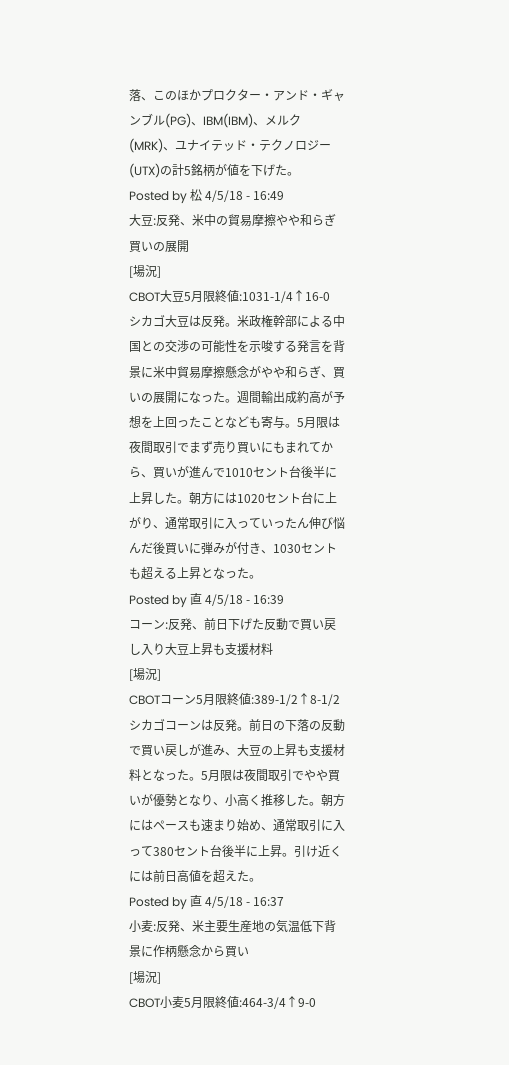落、このほかプロクター・アンド・ギャンブル(PG)、IBM(IBM)、メルク(MRK)、ユナイテッド・テクノロジー(UTX)の計5銘柄が値を下げた。
Posted by 松 4/5/18 - 16:49
大豆:反発、米中の貿易摩擦やや和らぎ買いの展開
[場況]
CBOT大豆5月限終値:1031-1/4↑16-0
シカゴ大豆は反発。米政権幹部による中国との交渉の可能性を示唆する発言を背景に米中貿易摩擦懸念がやや和らぎ、買いの展開になった。週間輸出成約高が予想を上回ったことなども寄与。5月限は夜間取引でまず売り買いにもまれてから、買いが進んで1010セント台後半に上昇した。朝方には1020セント台に上がり、通常取引に入っていったん伸び悩んだ後買いに弾みが付き、1030セントも超える上昇となった。
Posted by 直 4/5/18 - 16:39
コーン:反発、前日下げた反動で買い戻し入り大豆上昇も支援材料
[場況]
CBOTコーン5月限終値:389-1/2↑8-1/2
シカゴコーンは反発。前日の下落の反動で買い戻しが進み、大豆の上昇も支援材料となった。5月限は夜間取引でやや買いが優勢となり、小高く推移した。朝方にはペースも速まり始め、通常取引に入って380セント台後半に上昇。引け近くには前日高値を超えた。
Posted by 直 4/5/18 - 16:37
小麦:反発、米主要生産地の気温低下背景に作柄懸念から買い
[場況]
CBOT小麦5月限終値:464-3/4↑9-0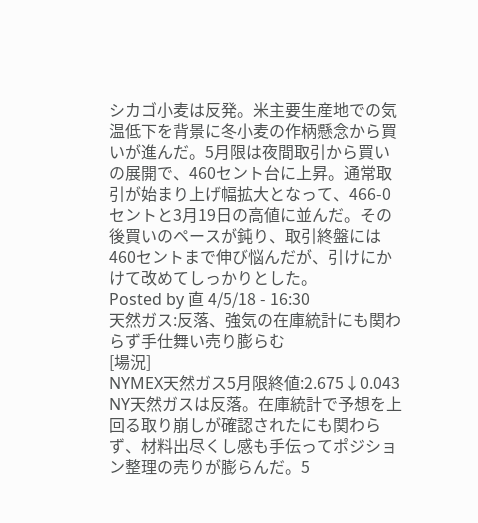シカゴ小麦は反発。米主要生産地での気温低下を背景に冬小麦の作柄懸念から買いが進んだ。5月限は夜間取引から買いの展開で、460セント台に上昇。通常取引が始まり上げ幅拡大となって、466-0セントと3月19日の高値に並んだ。その後買いのペースが鈍り、取引終盤には460セントまで伸び悩んだが、引けにかけて改めてしっかりとした。
Posted by 直 4/5/18 - 16:30
天然ガス:反落、強気の在庫統計にも関わらず手仕舞い売り膨らむ
[場況]
NYMEX天然ガス5月限終値:2.675↓0.043
NY天然ガスは反落。在庫統計で予想を上回る取り崩しが確認されたにも関わらず、材料出尽くし感も手伝ってポジション整理の売りが膨らんだ。5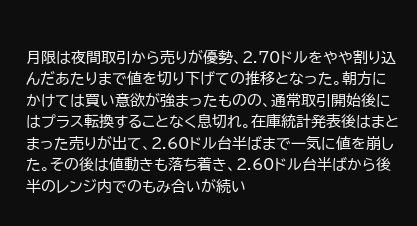月限は夜間取引から売りが優勢、2.70ドルをやや割り込んだあたりまで値を切り下げての推移となった。朝方にかけては買い意欲が強まったものの、通常取引開始後にはプラス転換することなく息切れ。在庫統計発表後はまとまった売りが出て、2.60ドル台半ばまで一気に値を崩した。その後は値動きも落ち着き、2.60ドル台半ばから後半のレンジ内でのもみ合いが続い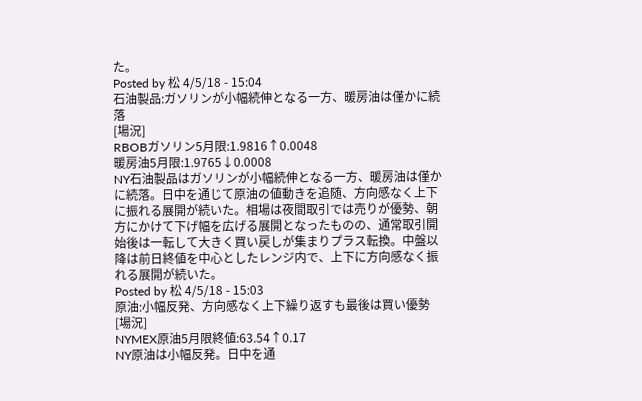た。
Posted by 松 4/5/18 - 15:04
石油製品:ガソリンが小幅続伸となる一方、暖房油は僅かに続落
[場況]
RBOBガソリン5月限:1.9816↑0.0048
暖房油5月限:1.9765↓0.0008
NY石油製品はガソリンが小幅続伸となる一方、暖房油は僅かに続落。日中を通じて原油の値動きを追随、方向感なく上下に振れる展開が続いた。相場は夜間取引では売りが優勢、朝方にかけて下げ幅を広げる展開となったものの、通常取引開始後は一転して大きく買い戻しが集まりプラス転換。中盤以降は前日終値を中心としたレンジ内で、上下に方向感なく振れる展開が続いた。
Posted by 松 4/5/18 - 15:03
原油:小幅反発、方向感なく上下繰り返すも最後は買い優勢
[場況]
NYMEX原油5月限終値:63.54↑0.17
NY原油は小幅反発。日中を通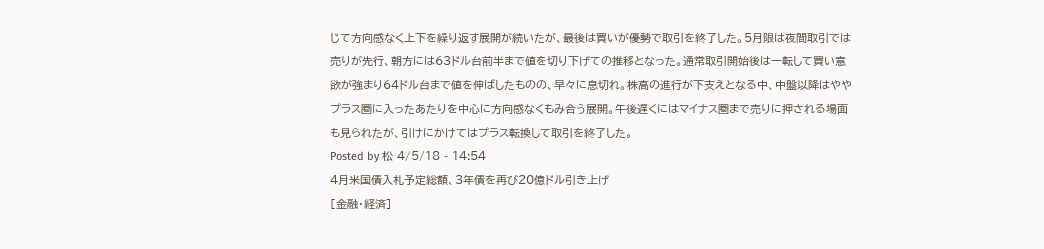じて方向感なく上下を繰り返す展開が続いたが、最後は買いが優勢で取引を終了した。5月限は夜間取引では売りが先行、朝方には63ドル台前半まで値を切り下げての推移となった。通常取引開始後は一転して買い意欲が強まり64ドル台まで値を伸ばしたものの、早々に息切れ。株高の進行が下支えとなる中、中盤以降はややプラス圏に入ったあたりを中心に方向感なくもみ合う展開。午後遅くにはマイナス圏まで売りに押される場面も見られたが、引けにかけてはプラス転換して取引を終了した。
Posted by 松 4/5/18 - 14:54
4月米国債入札予定総額、3年債を再び20億ドル引き上げ
[金融・経済]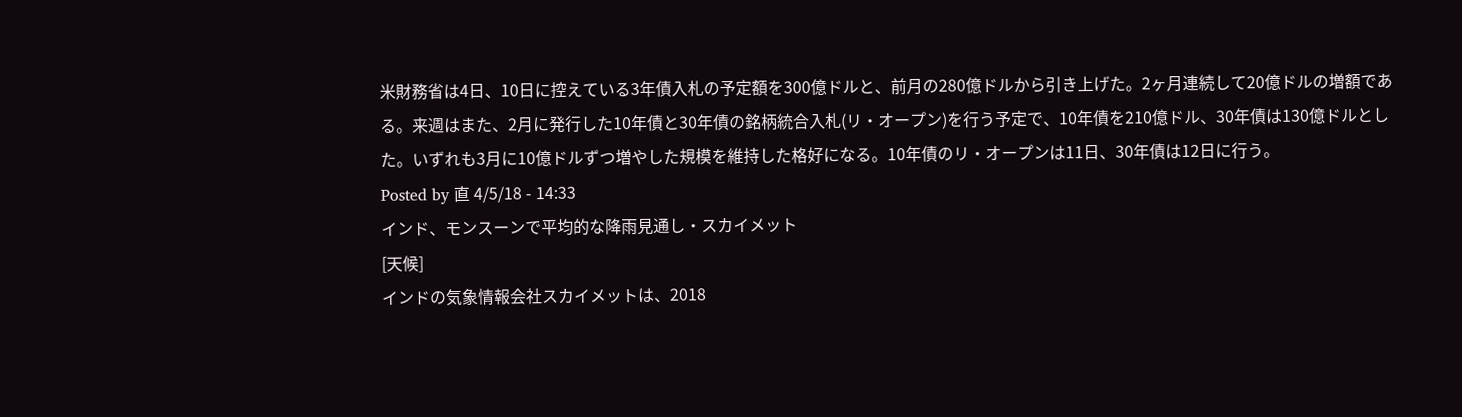米財務省は4日、10日に控えている3年債入札の予定額を300億ドルと、前月の280億ドルから引き上げた。2ヶ月連続して20億ドルの増額である。来週はまた、2月に発行した10年債と30年債の銘柄統合入札(リ・オープン)を行う予定で、10年債を210億ドル、30年債は130億ドルとした。いずれも3月に10億ドルずつ増やした規模を維持した格好になる。10年債のリ・オープンは11日、30年債は12日に行う。
Posted by 直 4/5/18 - 14:33
インド、モンスーンで平均的な降雨見通し・スカイメット
[天候]
インドの気象情報会社スカイメットは、2018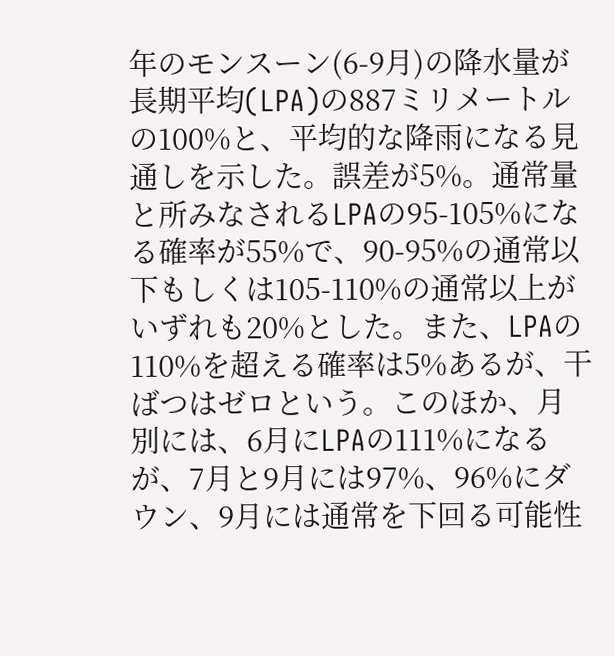年のモンスーン(6-9月)の降水量が長期平均(LPA)の887ミリメートルの100%と、平均的な降雨になる見通しを示した。誤差が5%。通常量と所みなされるLPAの95-105%になる確率が55%で、90-95%の通常以下もしくは105-110%の通常以上がいずれも20%とした。また、LPAの110%を超える確率は5%あるが、干ばつはゼロという。このほか、月別には、6月にLPAの111%になるが、7月と9月には97%、96%にダウン、9月には通常を下回る可能性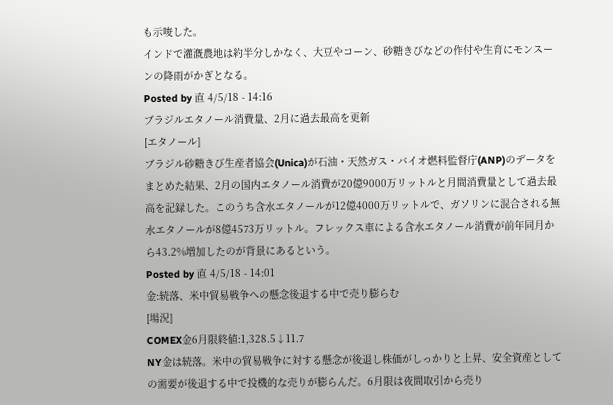も示唆した。
インドで灌漑農地は約半分しかなく、大豆やコーン、砂糖きびなどの作付や生育にモンスーンの降雨がかぎとなる。
Posted by 直 4/5/18 - 14:16
ブラジルエタノール消費量、2月に過去最高を更新
[エタノール]
ブラジル砂糖きび生産者協会(Unica)が石油・天然ガス・バイオ燃料監督庁(ANP)のデータをまとめた結果、2月の国内エタノール消費が20億9000万リットルと月間消費量として過去最高を記録した。このうち含水エタノールが12億4000万リットルで、ガソリンに混合される無水エタノールが8億4573万リットル。フレックス車による含水エタノール消費が前年同月から43.2%増加したのが背景にあるという。
Posted by 直 4/5/18 - 14:01
金:続落、米中貿易戦争への懸念後退する中で売り膨らむ
[場況]
COMEX金6月限終値:1,328.5↓11.7
NY金は続落。米中の貿易戦争に対する懸念が後退し株価がしっかりと上昇、安全資産としての需要が後退する中で投機的な売りが膨らんだ。6月限は夜間取引から売り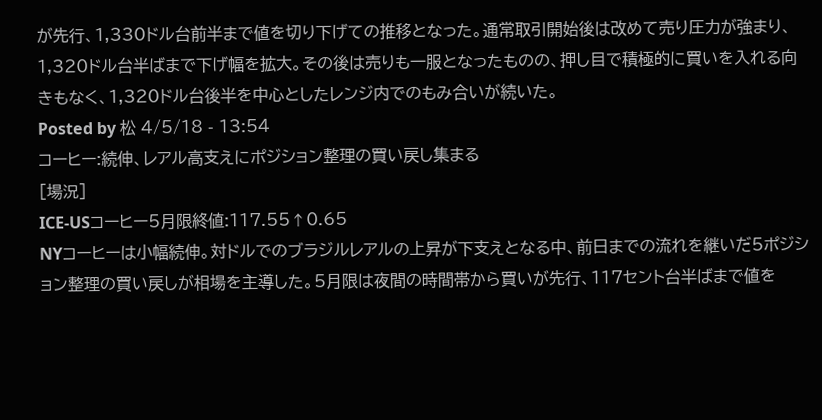が先行、1,330ドル台前半まで値を切り下げての推移となった。通常取引開始後は改めて売り圧力が強まり、1,320ドル台半ばまで下げ幅を拡大。その後は売りも一服となったものの、押し目で積極的に買いを入れる向きもなく、1,320ドル台後半を中心としたレンジ内でのもみ合いが続いた。
Posted by 松 4/5/18 - 13:54
コーヒー:続伸、レアル高支えにポジション整理の買い戻し集まる
[場況]
ICE-USコーヒー5月限終値:117.55↑0.65
NYコーヒーは小幅続伸。対ドルでのブラジルレアルの上昇が下支えとなる中、前日までの流れを継いだ5ポジション整理の買い戻しが相場を主導した。5月限は夜間の時間帯から買いが先行、117セント台半ばまで値を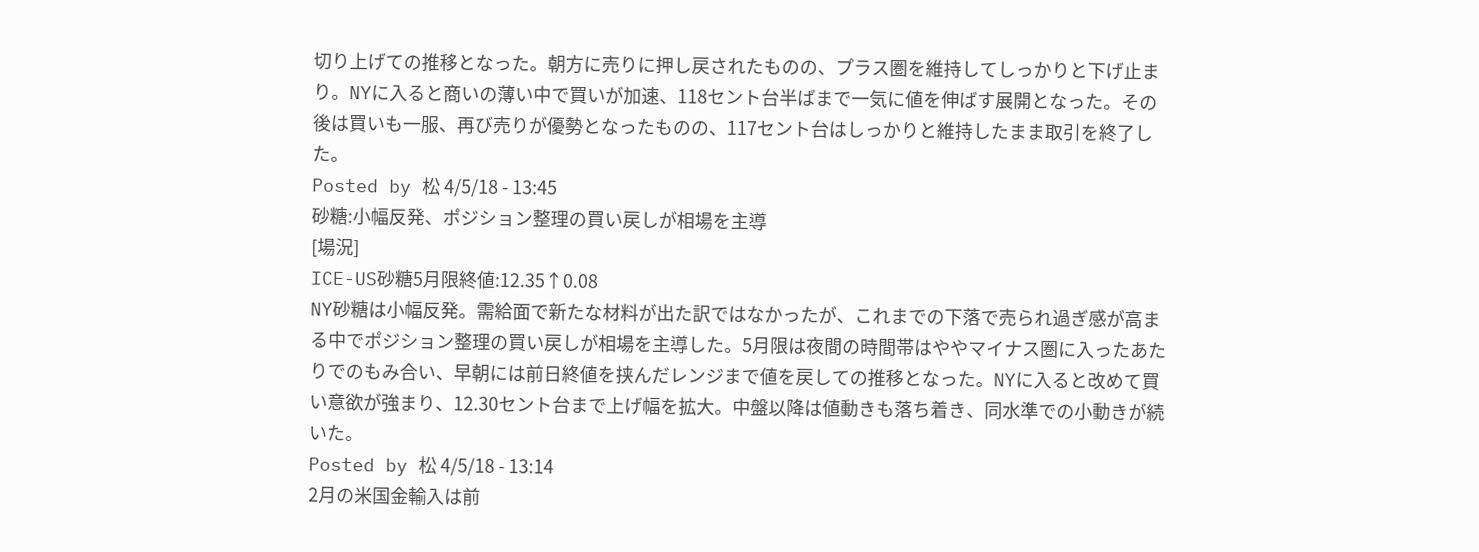切り上げての推移となった。朝方に売りに押し戻されたものの、プラス圏を維持してしっかりと下げ止まり。NYに入ると商いの薄い中で買いが加速、118セント台半ばまで一気に値を伸ばす展開となった。その後は買いも一服、再び売りが優勢となったものの、117セント台はしっかりと維持したまま取引を終了した。
Posted by 松 4/5/18 - 13:45
砂糖:小幅反発、ポジション整理の買い戻しが相場を主導
[場況]
ICE-US砂糖5月限終値:12.35↑0.08
NY砂糖は小幅反発。需給面で新たな材料が出た訳ではなかったが、これまでの下落で売られ過ぎ感が高まる中でポジション整理の買い戻しが相場を主導した。5月限は夜間の時間帯はややマイナス圏に入ったあたりでのもみ合い、早朝には前日終値を挟んだレンジまで値を戻しての推移となった。NYに入ると改めて買い意欲が強まり、12.30セント台まで上げ幅を拡大。中盤以降は値動きも落ち着き、同水準での小動きが続いた。
Posted by 松 4/5/18 - 13:14
2月の米国金輸入は前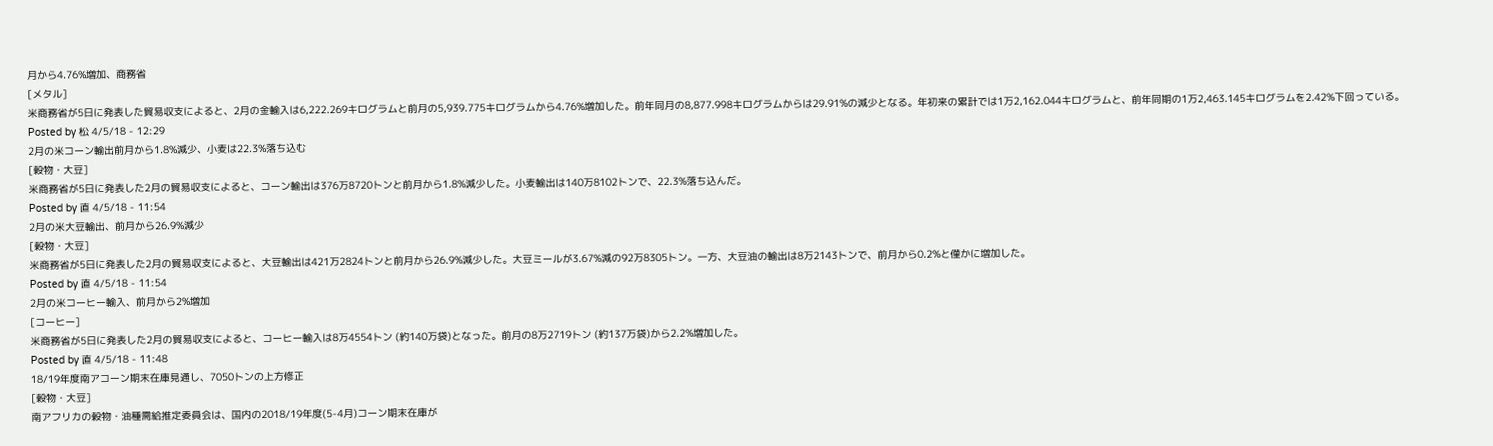月から4.76%増加、商務省
[メタル]
米商務省が5日に発表した貿易収支によると、2月の金輸入は6,222.269キログラムと前月の5,939.775キログラムから4.76%増加した。前年同月の8,877.998キログラムからは29.91%の減少となる。年初来の累計では1万2,162.044キログラムと、前年同期の1万2,463.145キログラムを2.42%下回っている。
Posted by 松 4/5/18 - 12:29
2月の米コーン輸出前月から1.8%減少、小麦は22.3%落ち込む
[穀物・大豆]
米商務省が5日に発表した2月の貿易収支によると、コーン輸出は376万8720トンと前月から1.8%減少した。小麦輸出は140万8102トンで、22.3%落ち込んだ。
Posted by 直 4/5/18 - 11:54
2月の米大豆輸出、前月から26.9%減少
[穀物・大豆]
米商務省が5日に発表した2月の貿易収支によると、大豆輸出は421万2824トンと前月から26.9%減少した。大豆ミールが3.67%減の92万8305トン。一方、大豆油の輸出は8万2143トンで、前月から0.2%と僅かに増加した。
Posted by 直 4/5/18 - 11:54
2月の米コーヒー輸入、前月から2%増加
[コーヒー]
米商務省が5日に発表した2月の貿易収支によると、コーヒー輸入は8万4554トン (約140万袋)となった。前月の8万2719トン (約137万袋)から2.2%増加した。
Posted by 直 4/5/18 - 11:48
18/19年度南アコーン期末在庫見通し、7050トンの上方修正
[穀物・大豆]
南アフリカの穀物・油種需給推定委員会は、国内の2018/19年度(5-4月)コーン期末在庫が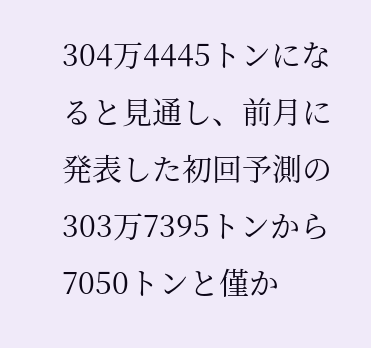304万4445トンになると見通し、前月に発表した初回予測の303万7395トンから7050トンと僅か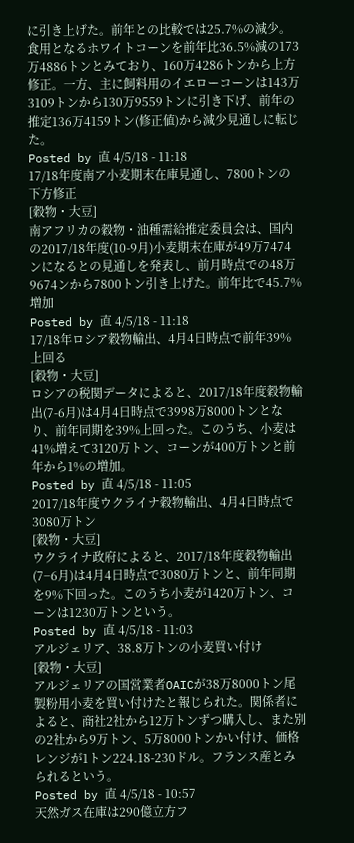に引き上げた。前年との比較では25.7%の減少。食用となるホワイトコーンを前年比36.5%減の173万4886トンとみており、160万4286トンから上方修正。一方、主に飼料用のイエローコーンは143万3109トンから130万9559トンに引き下げ、前年の推定136万4159トン(修正値)から減少見通しに転じた。
Posted by 直 4/5/18 - 11:18
17/18年度南ア小麦期末在庫見通し、7800トンの下方修正
[穀物・大豆]
南アフリカの穀物・油種需給推定委員会は、国内の2017/18年度(10-9月)小麦期末在庫が49万7474ンになるとの見通しを発表し、前月時点での48万9674ンから7800トン引き上げた。前年比で45.7%増加
Posted by 直 4/5/18 - 11:18
17/18年ロシア穀物輸出、4月4日時点で前年39%上回る
[穀物・大豆]
ロシアの税関データによると、2017/18年度穀物輸出(7-6月)は4月4日時点で3998万8000トンとなり、前年同期を39%上回った。このうち、小麦は41%増えて3120万トン、コーンが400万トンと前年から1%の増加。
Posted by 直 4/5/18 - 11:05
2017/18年度ウクライナ穀物輸出、4月4日時点で3080万トン
[穀物・大豆]
ウクライナ政府によると、2017/18年度穀物輸出(7−6月)は4月4日時点で3080万トンと、前年同期を9%下回った。このうち小麦が1420万トン、コーンは1230万トンという。
Posted by 直 4/5/18 - 11:03
アルジェリア、38.8万トンの小麦買い付け
[穀物・大豆]
アルジェリアの国営業者OAICが38万8000トン尾製粉用小麦を買い付けたと報じられた。関係者によると、商社2社から12万トンずつ購入し、また別の2社から9万トン、5万8000トンかい付け、価格レンジが1トン224.18-230ドル。フランス産とみられるという。
Posted by 直 4/5/18 - 10:57
天然ガス在庫は290億立方フ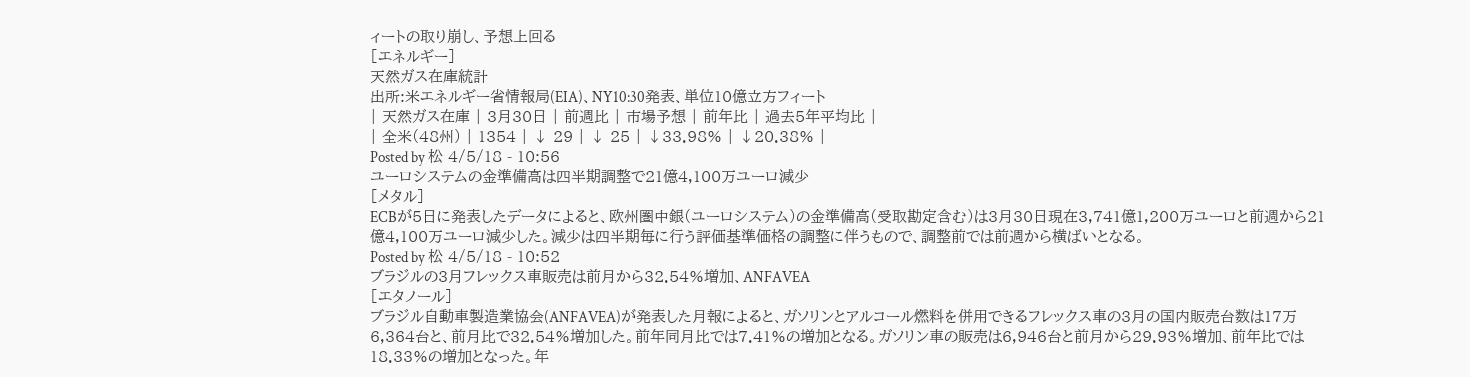ィートの取り崩し、予想上回る
[エネルギー]
天然ガス在庫統計
出所:米エネルギー省情報局(EIA)、NY10:30発表、単位10億立方フィート
| 天然ガス在庫 | 3月30日 | 前週比 | 市場予想 | 前年比 | 過去5年平均比 |
| 全米(48州) | 1354 | ↓ 29 | ↓ 25 | ↓33.98% | ↓20.38% |
Posted by 松 4/5/18 - 10:56
ユーロシステムの金準備高は四半期調整で21億4,100万ユーロ減少
[メタル]
ECBが5日に発表したデータによると、欧州圏中銀(ユーロシステム)の金準備高(受取勘定含む)は3月30日現在3,741億1,200万ユーロと前週から21億4,100万ユーロ減少した。減少は四半期毎に行う評価基準価格の調整に伴うもので、調整前では前週から横ばいとなる。
Posted by 松 4/5/18 - 10:52
ブラジルの3月フレックス車販売は前月から32.54%増加、ANFAVEA
[エタノール]
ブラジル自動車製造業協会(ANFAVEA)が発表した月報によると、ガソリンとアルコール燃料を併用できるフレックス車の3月の国内販売台数は17万6,364台と、前月比で32.54%増加した。前年同月比では7.41%の増加となる。ガソリン車の販売は6,946台と前月から29.93%増加、前年比では18.33%の増加となった。年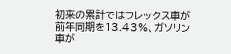初来の累計ではフレックス車が前年同期を13.43%、ガソリン車が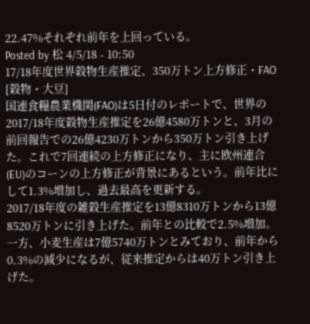22.47%それぞれ前年を上回っている。
Posted by 松 4/5/18 - 10:50
17/18年度世界穀物生産推定、350万トン上方修正・FAO
[穀物・大豆]
国連食糧農業機関(FAO)は5日付のレポートで、世界の2017/18年度穀物生産推定を26億4580万トンと、3月の前回報告での26億4230万トンから350万トン引き上げた。これで7回連続の上方修正になり、主に欧州連合(EU)のコーンの上方修正が背景にあるという。前年比にして1.3%増加し、過去最高を更新する。
2017/18年度の雑穀生産推定を13億8310万トンから13億8520万トンに引き上げた。前年との比較で2.5%増加。一方、小麦生産は7億5740万トンとみており、前年から0.3%の減少になるが、従来推定からは40万トン引き上げた。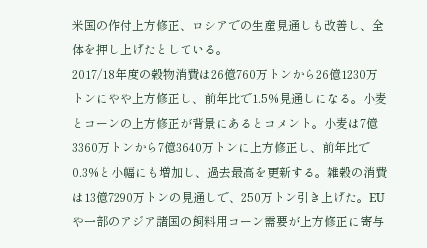米国の作付上方修正、ロシアでの生産見通しも改善し、全体を押し上げたとしている。
2017/18年度の穀物消費は26億760万トンから26億1230万トンにやや上方修正し、前年比で1.5%見通しになる。小麦とコーンの上方修正が背景にあるとコメント。小麦は7億3360万トンから7億3640万トンに上方修正し、前年比で0.3%と小幅にも増加し、過去最高を更新する。雑穀の消費は13億7290万トンの見通しで、250万トン引き上げた。EUや一部のアジア諸国の飼料用コーン需要が上方修正に寄与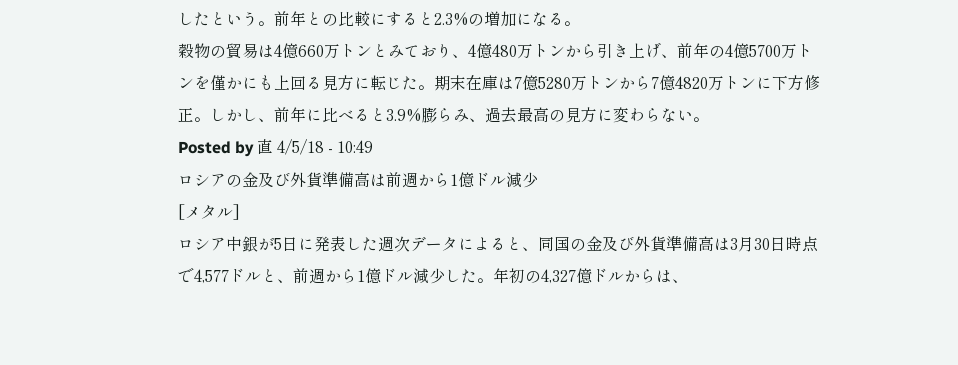したという。前年との比較にすると2.3%の増加になる。
穀物の貿易は4億660万トンとみており、4億480万トンから引き上げ、前年の4億5700万トンを僅かにも上回る見方に転じた。期末在庫は7億5280万トンから7億4820万トンに下方修正。しかし、前年に比べると3.9%膨らみ、過去最高の見方に変わらない。
Posted by 直 4/5/18 - 10:49
ロシアの金及び外貨準備高は前週から1億ドル減少
[メタル]
ロシア中銀が5日に発表した週次データによると、同国の金及び外貨準備高は3月30日時点で4,577ドルと、前週から1億ドル減少した。年初の4,327億ドルからは、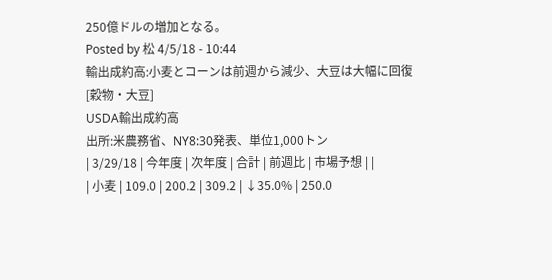250億ドルの増加となる。
Posted by 松 4/5/18 - 10:44
輸出成約高:小麦とコーンは前週から減少、大豆は大幅に回復
[穀物・大豆]
USDA輸出成約高
出所:米農務省、NY8:30発表、単位1,000トン
| 3/29/18 | 今年度 | 次年度 | 合計 | 前週比 | 市場予想 | |
| 小麦 | 109.0 | 200.2 | 309.2 | ↓35.0% | 250.0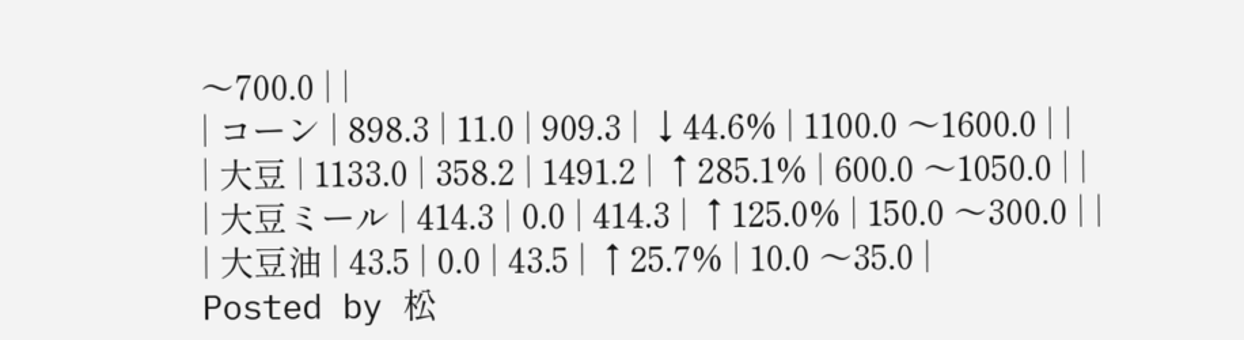〜700.0 | |
| コーン | 898.3 | 11.0 | 909.3 | ↓44.6% | 1100.0 〜1600.0 | |
| 大豆 | 1133.0 | 358.2 | 1491.2 | ↑285.1% | 600.0 〜1050.0 | |
| 大豆ミール | 414.3 | 0.0 | 414.3 | ↑125.0% | 150.0 〜300.0 | |
| 大豆油 | 43.5 | 0.0 | 43.5 | ↑25.7% | 10.0 〜35.0 |
Posted by 松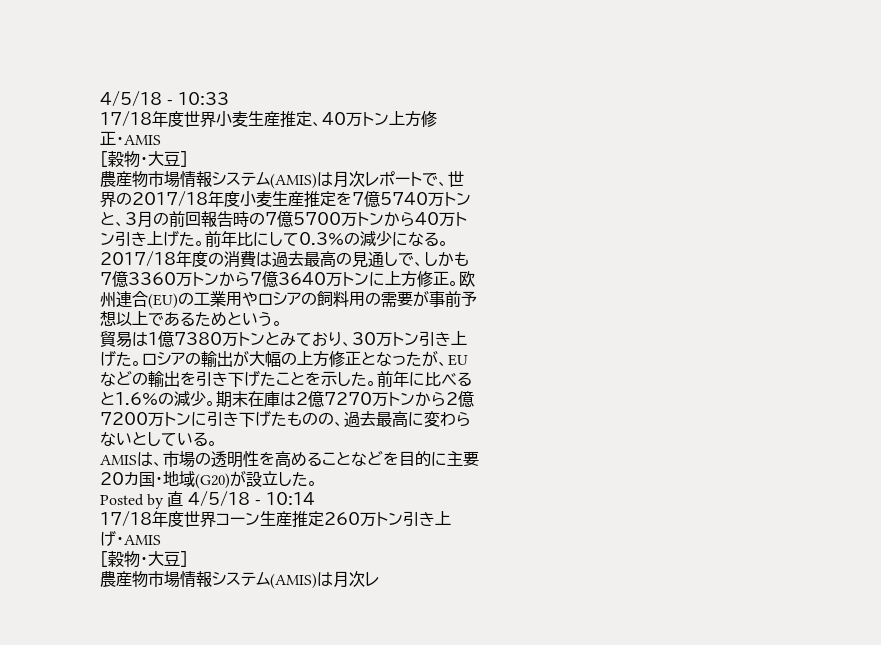4/5/18 - 10:33
17/18年度世界小麦生産推定、40万トン上方修正・AMIS
[穀物・大豆]
農産物市場情報システム(AMIS)は月次レポートで、世界の2017/18年度小麦生産推定を7億5740万トンと、3月の前回報告時の7億5700万トンから40万トン引き上げた。前年比にして0.3%の減少になる。2017/18年度の消費は過去最高の見通しで、しかも7億3360万トンから7億3640万トンに上方修正。欧州連合(EU)の工業用やロシアの飼料用の需要が事前予想以上であるためという。
貿易は1億7380万トンとみており、30万トン引き上げた。ロシアの輸出が大幅の上方修正となったが、EUなどの輸出を引き下げたことを示した。前年に比べると1.6%の減少。期末在庫は2億7270万トンから2億7200万トンに引き下げたものの、過去最高に変わらないとしている。
AMISは、市場の透明性を高めることなどを目的に主要20カ国・地域(G20)が設立した。
Posted by 直 4/5/18 - 10:14
17/18年度世界コーン生産推定260万トン引き上げ・AMIS
[穀物・大豆]
農産物市場情報システム(AMIS)は月次レ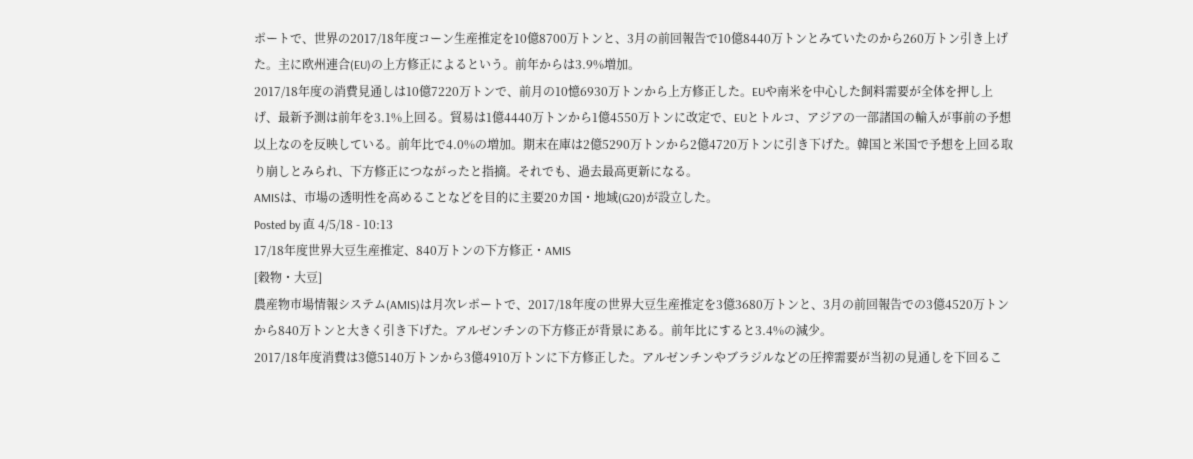ポートで、世界の2017/18年度コーン生産推定を10億8700万トンと、3月の前回報告で10億8440万トンとみていたのから260万トン引き上げた。主に欧州連合(EU)の上方修正によるという。前年からは3.9%増加。
2017/18年度の消費見通しは10億7220万トンで、前月の10憶6930万トンから上方修正した。EUや南米を中心した飼料需要が全体を押し上げ、最新予測は前年を3.1%上回る。貿易は1億4440万トンから1億4550万トンに改定で、EUとトルコ、アジアの一部諸国の輸入が事前の予想以上なのを反映している。前年比で4.0%の増加。期末在庫は2億5290万トンから2億4720万トンに引き下げた。韓国と米国で予想を上回る取り崩しとみられ、下方修正につながったと指摘。それでも、過去最高更新になる。
AMISは、市場の透明性を高めることなどを目的に主要20カ国・地域(G20)が設立した。
Posted by 直 4/5/18 - 10:13
17/18年度世界大豆生産推定、840万トンの下方修正・AMIS
[穀物・大豆]
農産物市場情報システム(AMIS)は月次レポートで、2017/18年度の世界大豆生産推定を3億3680万トンと、3月の前回報告での3億4520万トンから840万トンと大きく引き下げた。アルゼンチンの下方修正が背景にある。前年比にすると3.4%の減少。
2017/18年度消費は3億5140万トンから3億4910万トンに下方修正した。アルゼンチンやブラジルなどの圧搾需要が当初の見通しを下回るこ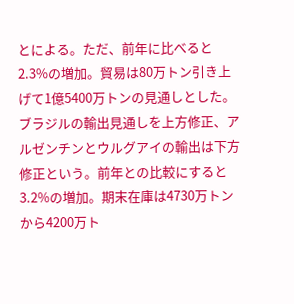とによる。ただ、前年に比べると2.3%の増加。貿易は80万トン引き上げて1億5400万トンの見通しとした。ブラジルの輸出見通しを上方修正、アルゼンチンとウルグアイの輸出は下方修正という。前年との比較にすると3.2%の増加。期末在庫は4730万トンから4200万ト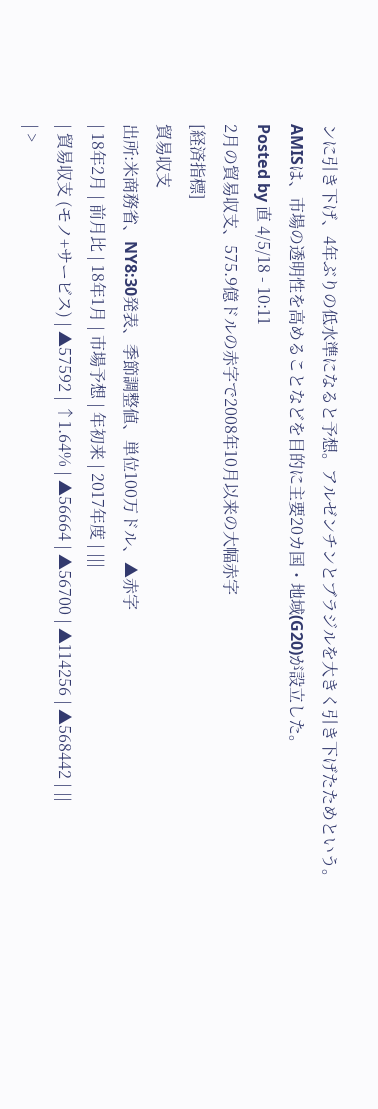ンに引き下げ、4年ぶりの低水準になると予想。アルゼンチンとブラジルを大きく引き下げたためという。
AMISは、市場の透明性を高めることなどを目的に主要20カ国・地域(G20)が設立した。
Posted by 直 4/5/18 - 10:11
2月の貿易収支、575.9億ドルの赤字で2008年10月以来の大幅赤字
[経済指標]
貿易収支
出所:米商務省、NY8:30発表、季節調整値、単位100万ドル、▲赤字
| 18年2月 | 前月比 | 18年1月 | 市場予想 | 年初来 | 2017年度 | |||
| 貿易収支 (モノ+サービス) | ▲57592 | ↑1.64% | ▲56664 | ▲56700 | ▲114256 | ▲568442 | ||
| >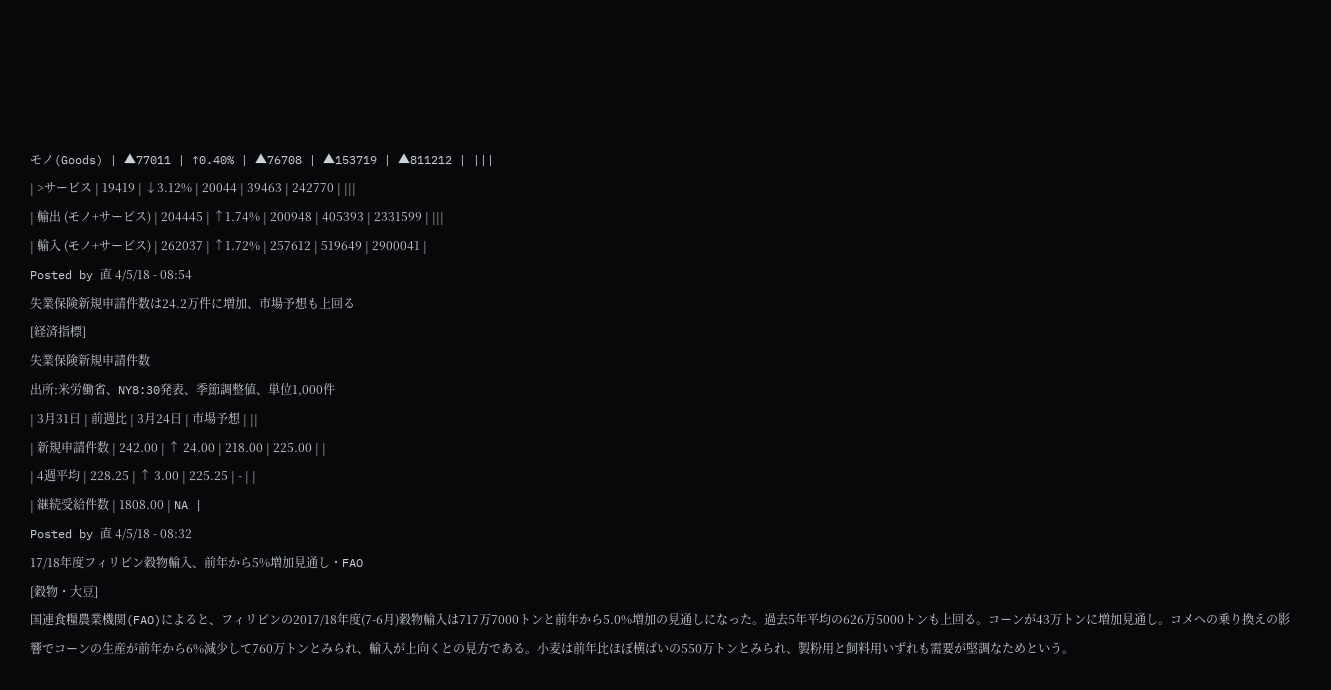モノ(Goods) | ▲77011 | ↑0.40% | ▲76708 | ▲153719 | ▲811212 | |||
| >サービス | 19419 | ↓3.12% | 20044 | 39463 | 242770 | |||
| 輸出 (モノ+サービス) | 204445 | ↑1.74% | 200948 | 405393 | 2331599 | |||
| 輸入 (モノ+サービス) | 262037 | ↑1.72% | 257612 | 519649 | 2900041 |
Posted by 直 4/5/18 - 08:54
失業保険新規申請件数は24.2万件に増加、市場予想も上回る
[経済指標]
失業保険新規申請件数
出所:米労働省、NY8:30発表、季節調整値、単位1,000件
| 3月31日 | 前週比 | 3月24日 | 市場予想 | ||
| 新規申請件数 | 242.00 | ↑ 24.00 | 218.00 | 225.00 | |
| 4週平均 | 228.25 | ↑ 3.00 | 225.25 | - | |
| 継続受給件数 | 1808.00 | NA |
Posted by 直 4/5/18 - 08:32
17/18年度フィリピン穀物輸入、前年から5%増加見通し・FAO
[穀物・大豆]
国連食糧農業機関(FAO)によると、フィリピンの2017/18年度(7-6月)穀物輸入は717万7000トンと前年から5.0%増加の見通しになった。過去5年平均の626万5000トンも上回る。コーンが43万トンに増加見通し。コメへの乗り換えの影響でコーンの生産が前年から6%減少して760万トンとみられ、輸入が上向くとの見方である。小麦は前年比ほぼ横ばいの550万トンとみられ、製粉用と飼料用いずれも需要が堅調なためという。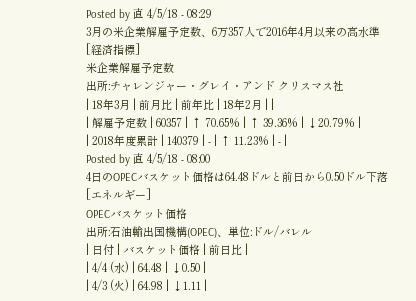Posted by 直 4/5/18 - 08:29
3月の米企業解雇予定数、6万357人で2016年4月以来の高水準
[経済指標]
米企業解雇予定数
出所:チャレンジャー・グレイ・アンド クリスマス社
| 18年3月 | 前月比 | 前年比 | 18年2月 | |
| 解雇予定数 | 60357 | ↑ 70.65% | ↑ 39.36% | ↓20.79% |
| 2018年度累計 | 140379 | - | ↑ 11.23% | - |
Posted by 直 4/5/18 - 08:00
4日のOPECバスケット価格は64.48ドルと前日から0.50ドル下落
[エネルギー]
OPECバスケット価格
出所:石油輸出国機構(OPEC)、単位:ドル/バレル
| 日付 | バスケット価格 | 前日比 |
| 4/4 (水) | 64.48 | ↓0.50 |
| 4/3 (火) | 64.98 | ↓1.11 |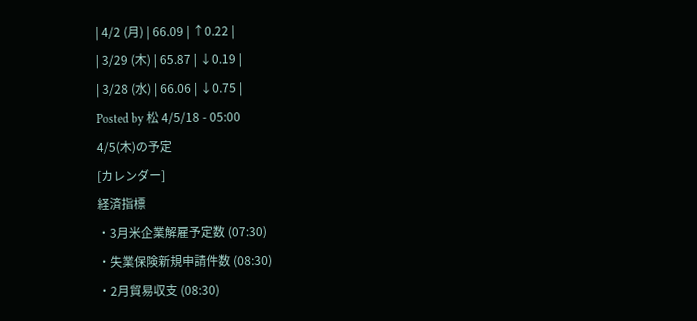| 4/2 (月) | 66.09 | ↑0.22 |
| 3/29 (木) | 65.87 | ↓0.19 |
| 3/28 (水) | 66.06 | ↓0.75 |
Posted by 松 4/5/18 - 05:00
4/5(木)の予定
[カレンダー]
経済指標
・3月米企業解雇予定数 (07:30)
・失業保険新規申請件数 (08:30)
・2月貿易収支 (08:30)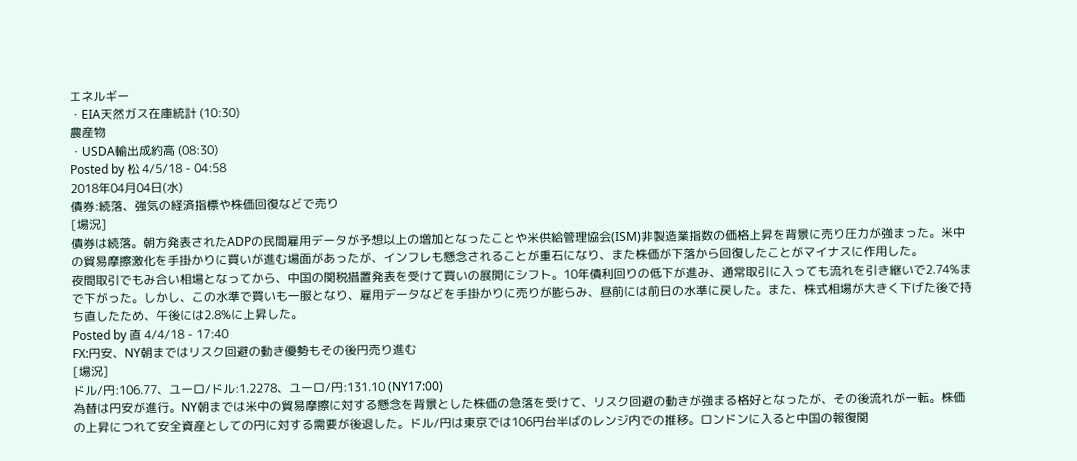エネルギー
・EIA天然ガス在庫統計 (10:30)
農産物
・USDA輸出成約高 (08:30)
Posted by 松 4/5/18 - 04:58
2018年04月04日(水)
債券:続落、強気の経済指標や株価回復などで売り
[場況]
債券は続落。朝方発表されたADPの民間雇用データが予想以上の増加となったことや米供給管理協会(ISM)非製造業指数の価格上昇を背景に売り圧力が強まった。米中の貿易摩擦激化を手掛かりに買いが進む場面があったが、インフレも懸念されることが重石になり、また株価が下落から回復したことがマイナスに作用した。
夜間取引でもみ合い相場となってから、中国の関税措置発表を受けて買いの展開にシフト。10年債利回りの低下が進み、通常取引に入っても流れを引き継いで2.74%まで下がった。しかし、この水準で買いも一服となり、雇用データなどを手掛かりに売りが膨らみ、昼前には前日の水準に戻した。また、株式相場が大きく下げた後で持ち直したため、午後には2.8%に上昇した。
Posted by 直 4/4/18 - 17:40
FX:円安、NY朝まではリスク回避の動き優勢もその後円売り進む
[場況]
ドル/円:106.77、ユーロ/ドル:1.2278、ユーロ/円:131.10 (NY17:00)
為替は円安が進行。NY朝までは米中の貿易摩擦に対する懸念を背景とした株価の急落を受けて、リスク回避の動きが強まる格好となったが、その後流れが一転。株価の上昇につれて安全資産としての円に対する需要が後退した。ドル/円は東京では106円台半ばのレンジ内での推移。ロンドンに入ると中国の報復関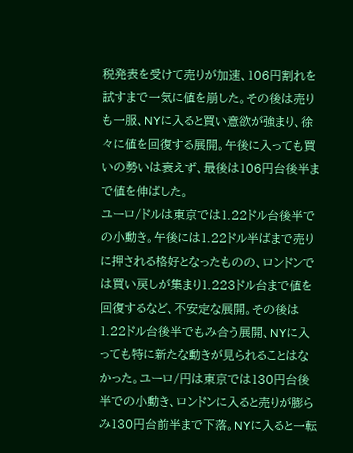税発表を受けて売りが加速、106円割れを試すまで一気に値を崩した。その後は売りも一服、NYに入ると買い意欲が強まり、徐々に値を回復する展開。午後に入っても買いの勢いは衰えず、最後は106円台後半まで値を伸ばした。
ユーロ/ドルは東京では1.22ドル台後半での小動き。午後には1.22ドル半ばまで売りに押される格好となったものの、ロンドンでは買い戻しが集まり1.223ドル台まで値を回復するなど、不安定な展開。その後は1.22ドル台後半でもみ合う展開、NYに入っても特に新たな動きが見られることはなかった。ユーロ/円は東京では130円台後半での小動き、ロンドンに入ると売りが膨らみ130円台前半まで下落。NYに入ると一転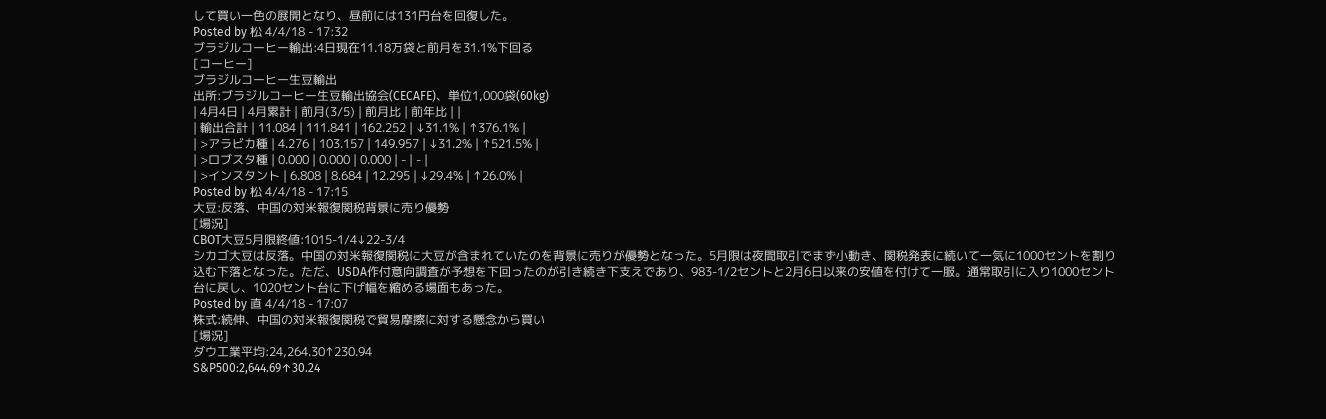して買い一色の展開となり、昼前には131円台を回復した。
Posted by 松 4/4/18 - 17:32
ブラジルコーヒー輸出:4日現在11.18万袋と前月を31.1%下回る
[コーヒー]
ブラジルコーヒー生豆輸出
出所:ブラジルコーヒー生豆輸出協会(CECAFE)、単位1,000袋(60kg)
| 4月4日 | 4月累計 | 前月(3/5) | 前月比 | 前年比 | |
| 輸出合計 | 11.084 | 111.841 | 162.252 | ↓31.1% | ↑376.1% |
| >アラビカ種 | 4.276 | 103.157 | 149.957 | ↓31.2% | ↑521.5% |
| >ロブスタ種 | 0.000 | 0.000 | 0.000 | - | - |
| >インスタント | 6.808 | 8.684 | 12.295 | ↓29.4% | ↑26.0% |
Posted by 松 4/4/18 - 17:15
大豆:反落、中国の対米報復関税背景に売り優勢
[場況]
CBOT大豆5月限終値:1015-1/4↓22-3/4
シカゴ大豆は反落。中国の対米報復関税に大豆が含まれていたのを背景に売りが優勢となった。5月限は夜間取引でまず小動き、関税発表に続いて一気に1000セントを割り込む下落となった。ただ、USDA作付意向調査が予想を下回ったのが引き続き下支えであり、983-1/2セントと2月6日以来の安値を付けて一服。通常取引に入り1000セント台に戻し、1020セント台に下げ幅を縮める場面もあった。
Posted by 直 4/4/18 - 17:07
株式:続伸、中国の対米報復関税で貿易摩擦に対する懸念から買い
[場況]
ダウ工業平均:24,264.30↑230.94
S&P500:2,644.69↑30.24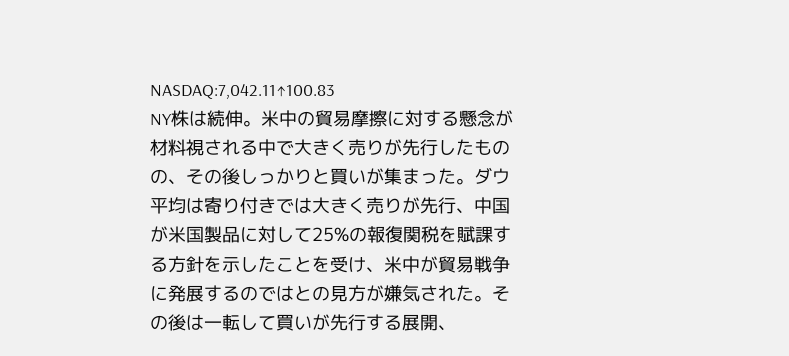NASDAQ:7,042.11↑100.83
NY株は続伸。米中の貿易摩擦に対する懸念が材料視される中で大きく売りが先行したものの、その後しっかりと買いが集まった。ダウ平均は寄り付きでは大きく売りが先行、中国が米国製品に対して25%の報復関税を賦課する方針を示したことを受け、米中が貿易戦争に発展するのではとの見方が嫌気された。その後は一転して買いが先行する展開、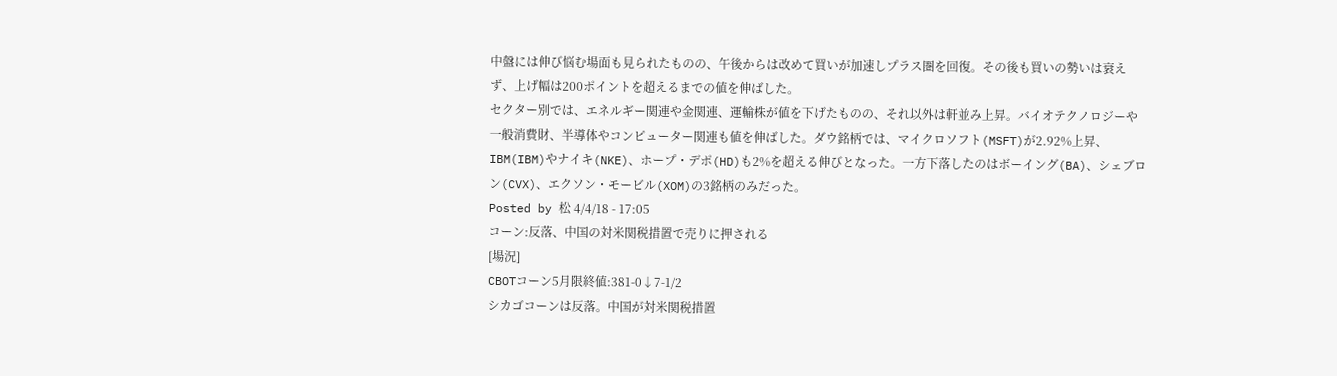中盤には伸び悩む場面も見られたものの、午後からは改めて買いが加速しプラス圏を回復。その後も買いの勢いは衰えず、上げ幅は200ポイントを超えるまでの値を伸ばした。
セクター別では、エネルギー関連や金関連、運輸株が値を下げたものの、それ以外は軒並み上昇。バイオテクノロジーや一般消費財、半導体やコンピューター関連も値を伸ばした。ダウ銘柄では、マイクロソフト(MSFT)が2.92%上昇、IBM(IBM)やナイキ(NKE)、ホープ・デポ(HD)も2%を超える伸びとなった。一方下落したのはボーイング(BA)、シェブロン(CVX)、エクソン・モービル(XOM)の3銘柄のみだった。
Posted by 松 4/4/18 - 17:05
コーン:反落、中国の対米関税措置で売りに押される
[場況]
CBOTコーン5月限終値:381-0↓7-1/2
シカゴコーンは反落。中国が対米関税措置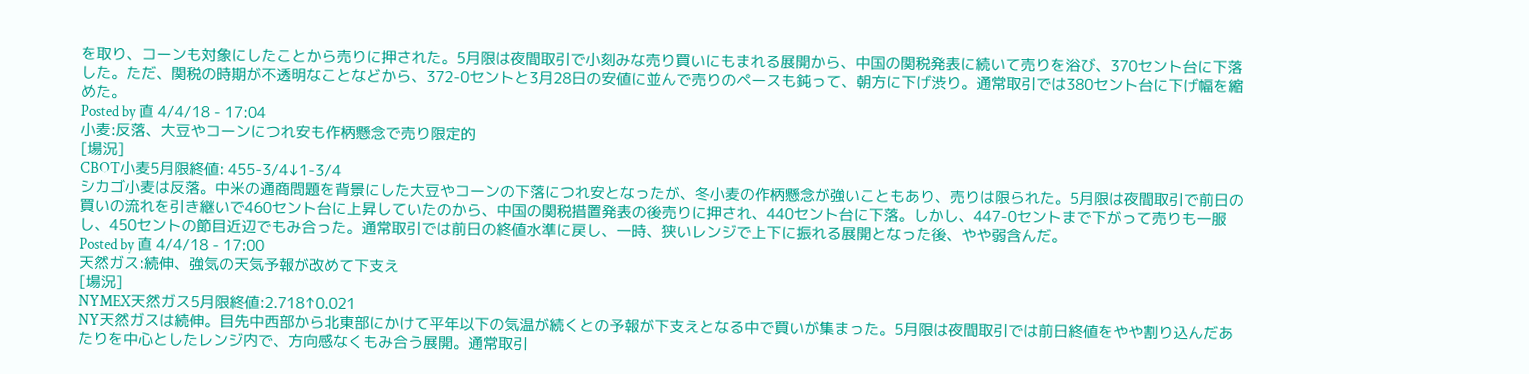を取り、コーンも対象にしたことから売りに押された。5月限は夜間取引で小刻みな売り買いにもまれる展開から、中国の関税発表に続いて売りを浴び、370セント台に下落した。ただ、関税の時期が不透明なことなどから、372-0セントと3月28日の安値に並んで売りのペースも鈍って、朝方に下げ渋り。通常取引では380セント台に下げ幅を縮めた。
Posted by 直 4/4/18 - 17:04
小麦:反落、大豆やコーンにつれ安も作柄懸念で売り限定的
[場況]
CBOT小麦5月限終値: 455-3/4↓1-3/4
シカゴ小麦は反落。中米の通商問題を背景にした大豆やコーンの下落につれ安となったが、冬小麦の作柄懸念が強いこともあり、売りは限られた。5月限は夜間取引で前日の買いの流れを引き継いで460セント台に上昇していたのから、中国の関税措置発表の後売りに押され、440セント台に下落。しかし、447-0セントまで下がって売りも一服し、450セントの節目近辺でもみ合った。通常取引では前日の終値水準に戻し、一時、狭いレンジで上下に振れる展開となった後、やや弱含んだ。
Posted by 直 4/4/18 - 17:00
天然ガス:続伸、強気の天気予報が改めて下支え
[場況]
NYMEX天然ガス5月限終値:2.718↑0.021
NY天然ガスは続伸。目先中西部から北東部にかけて平年以下の気温が続くとの予報が下支えとなる中で買いが集まった。5月限は夜間取引では前日終値をやや割り込んだあたりを中心としたレンジ内で、方向感なくもみ合う展開。通常取引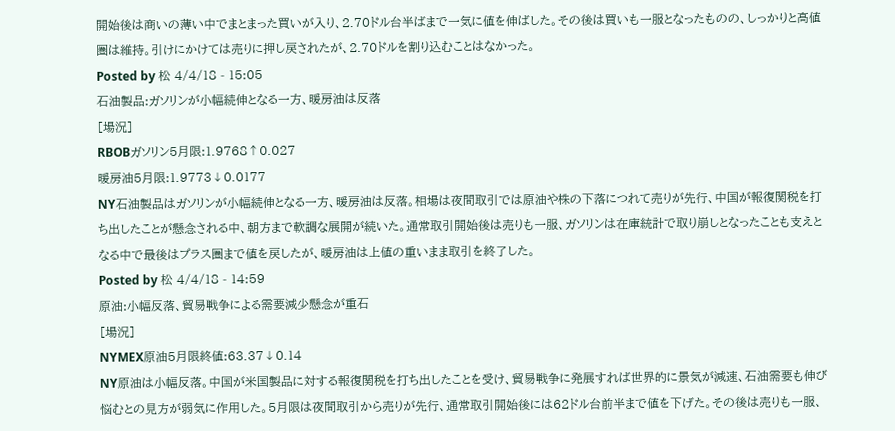開始後は商いの薄い中でまとまった買いが入り、2.70ドル台半ばまで一気に値を伸ばした。その後は買いも一服となったものの、しっかりと高値圏は維持。引けにかけては売りに押し戻されたが、2.70ドルを割り込むことはなかった。
Posted by 松 4/4/18 - 15:05
石油製品:ガソリンが小幅続伸となる一方、暖房油は反落
[場況]
RBOBガソリン5月限:1.9768↑0.027
暖房油5月限:1.9773↓0.0177
NY石油製品はガソリンが小幅続伸となる一方、暖房油は反落。相場は夜間取引では原油や株の下落につれて売りが先行、中国が報復関税を打ち出したことが懸念される中、朝方まで軟調な展開が続いた。通常取引開始後は売りも一服、ガソリンは在庫統計で取り崩しとなったことも支えとなる中で最後はプラス圏まで値を戻したが、暖房油は上値の重いまま取引を終了した。
Posted by 松 4/4/18 - 14:59
原油:小幅反落、貿易戦争による需要減少懸念が重石
[場況]
NYMEX原油5月限終値:63.37↓0.14
NY原油は小幅反落。中国が米国製品に対する報復関税を打ち出したことを受け、貿易戦争に発展すれば世界的に景気が減速、石油需要も伸び悩むとの見方が弱気に作用した。5月限は夜間取引から売りが先行、通常取引開始後には62ドル台前半まで値を下げた。その後は売りも一服、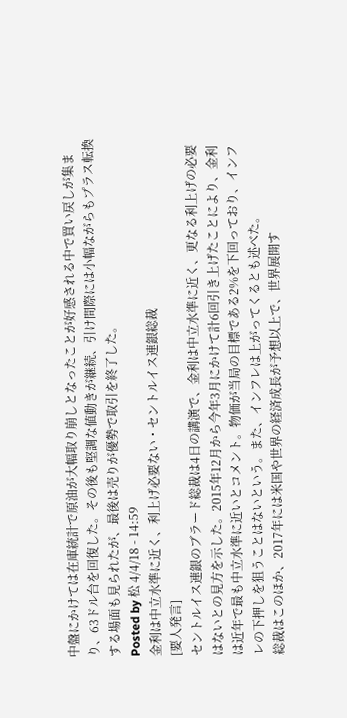中盤にかけては在庫統計で原油が大幅取り崩しとなったことが好感される中で買い戻しが集まり、63ドル台を回復した。その後も堅調な値動きが継続、引け間際には小幅ながらもプラス転換する場面も見られたが、最後は売りが優勢で取引を終了した。
Posted by 松 4/4/18 - 14:59
金利は中立水準に近く、利上げ必要ない・セントルイス連銀総裁
[要人発言]
セントルイス連銀のブラード総裁は4日の講演で、金利は中立水準に近く、更なる利上げの必要はないとの見方を示した。2015年12月から今年3月にかけて計6回引き上げたことにより、金利は近年で最も中立水準に近いとコメント。物価が当局の目標である2%を下回っており、インフレの下押しを狙うことはないという。また、インフレは上がってくるとも述べた。
総裁はこのほか、2017年には米国や世界の経済成長が予想以上で、世界展開す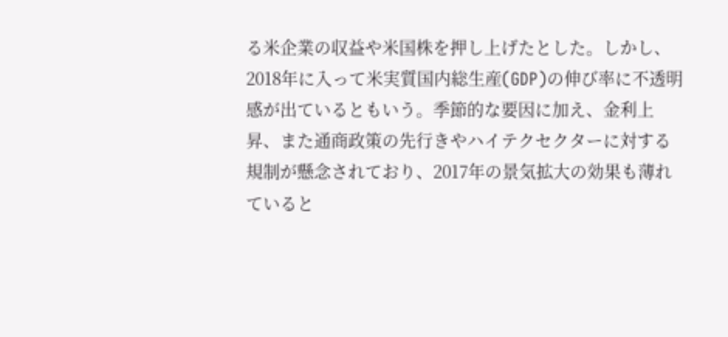る米企業の収益や米国株を押し上げたとした。しかし、2018年に入って米実質国内総生産(GDP)の伸び率に不透明感が出ているともいう。季節的な要因に加え、金利上昇、また通商政策の先行きやハイテクセクターに対する規制が懸念されており、2017年の景気拡大の効果も薄れていると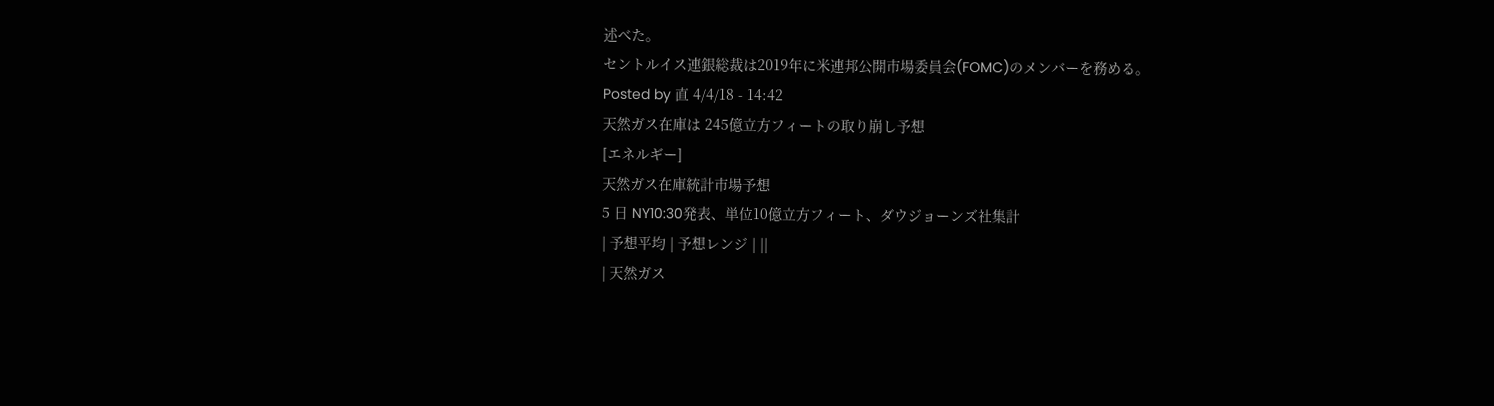述べた。
セントルイス連銀総裁は2019年に米連邦公開市場委員会(FOMC)のメンバーを務める。
Posted by 直 4/4/18 - 14:42
天然ガス在庫は 245億立方フィートの取り崩し予想
[エネルギー]
天然ガス在庫統計市場予想
5 日 NY10:30発表、単位10億立方フィート、ダウジョーンズ社集計
| 予想平均 | 予想レンジ | ||
| 天然ガス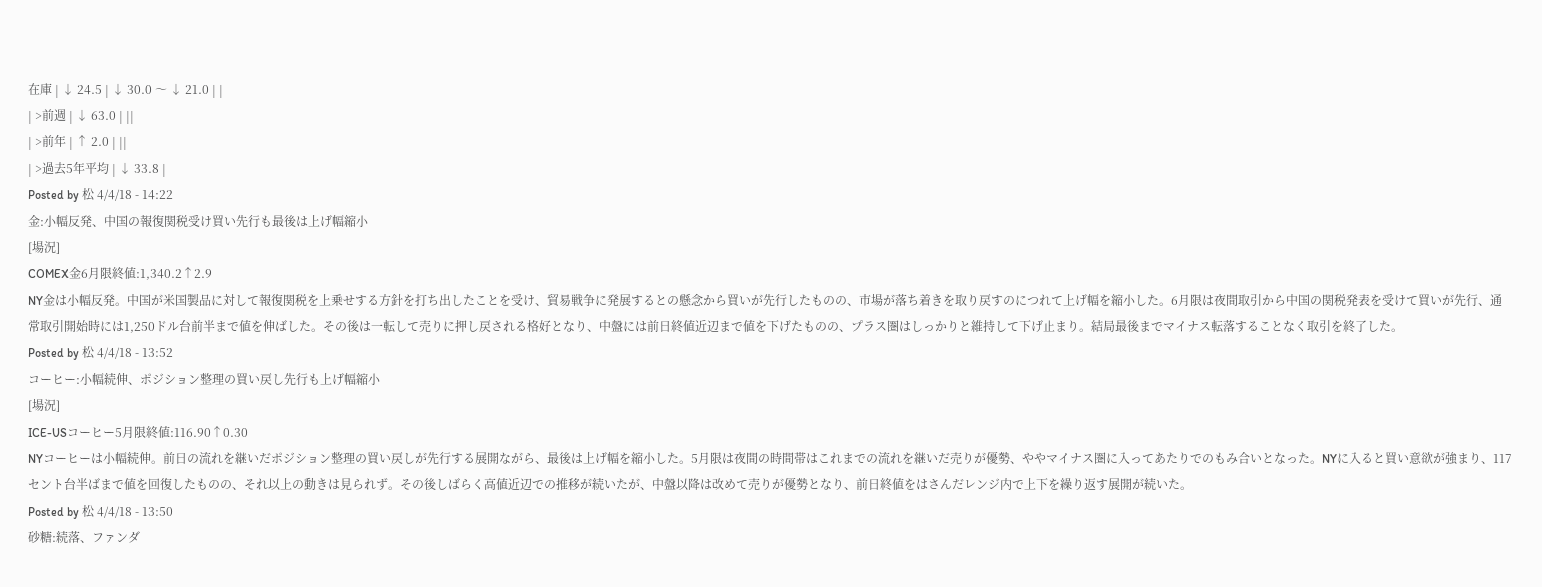在庫 | ↓ 24.5 | ↓ 30.0 〜 ↓ 21.0 | |
| >前週 | ↓ 63.0 | ||
| >前年 | ↑ 2.0 | ||
| >過去5年平均 | ↓ 33.8 |
Posted by 松 4/4/18 - 14:22
金:小幅反発、中国の報復関税受け買い先行も最後は上げ幅縮小
[場況]
COMEX金6月限終値:1,340.2↑2.9
NY金は小幅反発。中国が米国製品に対して報復関税を上乗せする方針を打ち出したことを受け、貿易戦争に発展するとの懸念から買いが先行したものの、市場が落ち着きを取り戻すのにつれて上げ幅を縮小した。6月限は夜間取引から中国の関税発表を受けて買いが先行、通常取引開始時には1,250ドル台前半まで値を伸ばした。その後は一転して売りに押し戻される格好となり、中盤には前日終値近辺まで値を下げたものの、プラス圏はしっかりと維持して下げ止まり。結局最後までマイナス転落することなく取引を終了した。
Posted by 松 4/4/18 - 13:52
コーヒー:小幅続伸、ポジション整理の買い戻し先行も上げ幅縮小
[場況]
ICE-USコーヒー5月限終値:116.90↑0.30
NYコーヒーは小幅続伸。前日の流れを継いだポジション整理の買い戻しが先行する展開ながら、最後は上げ幅を縮小した。5月限は夜間の時間帯はこれまでの流れを継いだ売りが優勢、ややマイナス圏に入ってあたりでのもみ合いとなった。NYに入ると買い意欲が強まり、117セント台半ばまで値を回復したものの、それ以上の動きは見られず。その後しばらく高値近辺での推移が続いたが、中盤以降は改めて売りが優勢となり、前日終値をはさんだレンジ内で上下を繰り返す展開が続いた。
Posted by 松 4/4/18 - 13:50
砂糖:続落、ファンダ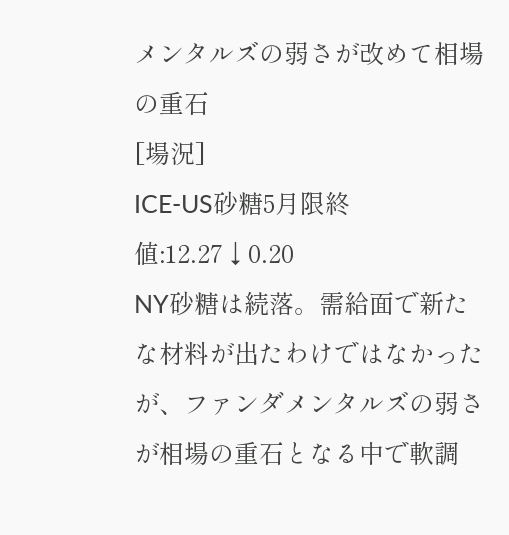メンタルズの弱さが改めて相場の重石
[場況]
ICE-US砂糖5月限終値:12.27↓0.20
NY砂糖は続落。需給面で新たな材料が出たわけではなかったが、ファンダメンタルズの弱さが相場の重石となる中で軟調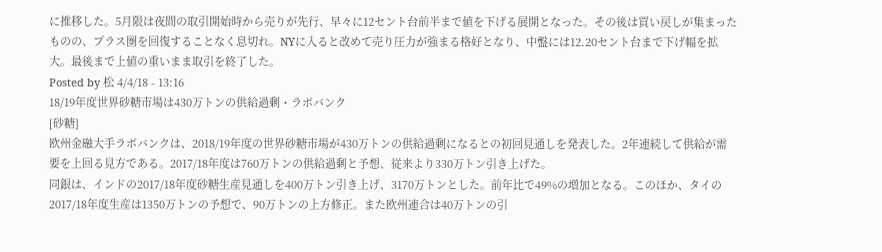に推移した。5月限は夜間の取引開始時から売りが先行、早々に12セント台前半まで値を下げる展開となった。その後は買い戻しが集まったものの、プラス圏を回復することなく息切れ。NYに入ると改めて売り圧力が強まる格好となり、中盤には12.20セント台まで下げ幅を拡大。最後まで上値の重いまま取引を終了した。
Posted by 松 4/4/18 - 13:16
18/19年度世界砂糖市場は430万トンの供給過剰・ラボバンク
[砂糖]
欧州金融大手ラボバンクは、2018/19年度の世界砂糖市場が430万トンの供給過剰になるとの初回見通しを発表した。2年連続して供給が需要を上回る見方である。2017/18年度は760万トンの供給過剰と予想、従来より330万トン引き上げた。
同銀は、インドの2017/18年度砂糖生産見通しを400万トン引き上げ、3170万トンとした。前年比で49%の増加となる。このほか、タイの2017/18年度生産は1350万トンの予想で、90万トンの上方修正。また欧州連合は40万トンの引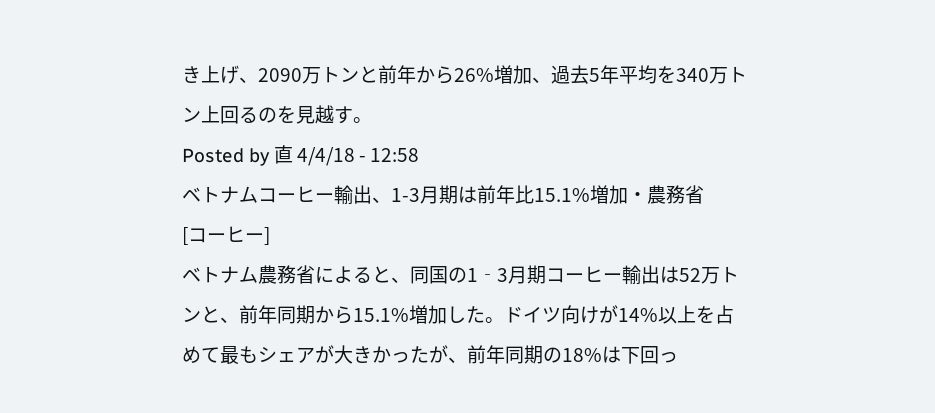き上げ、2090万トンと前年から26%増加、過去5年平均を340万トン上回るのを見越す。
Posted by 直 4/4/18 - 12:58
ベトナムコーヒー輸出、1-3月期は前年比15.1%増加・農務省
[コーヒー]
ベトナム農務省によると、同国の1‐3月期コーヒー輸出は52万トンと、前年同期から15.1%増加した。ドイツ向けが14%以上を占めて最もシェアが大きかったが、前年同期の18%は下回っ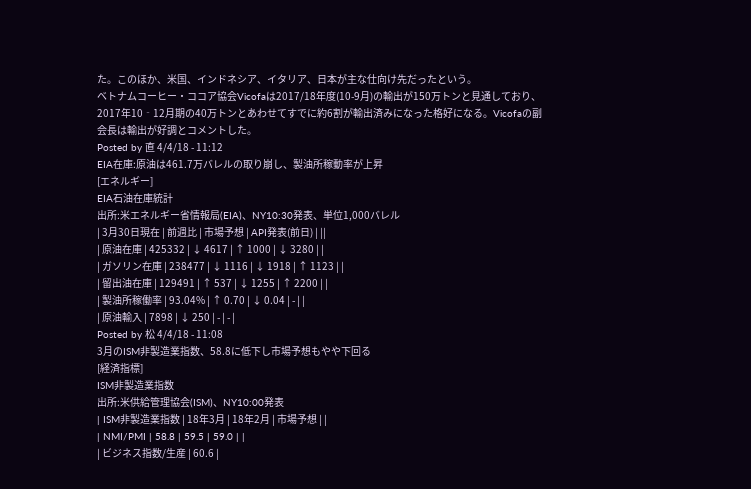た。このほか、米国、インドネシア、イタリア、日本が主な仕向け先だったという。
ベトナムコーヒー・ココア協会Vicofaは2017/18年度(10-9月)の輸出が150万トンと見通しており、2017年10‐12月期の40万トンとあわせてすでに約6割が輸出済みになった格好になる。Vicofaの副会長は輸出が好調とコメントした。
Posted by 直 4/4/18 - 11:12
EIA在庫:原油は461.7万バレルの取り崩し、製油所稼動率が上昇
[エネルギー]
EIA石油在庫統計
出所:米エネルギー省情報局(EIA)、NY10:30発表、単位1,000バレル
| 3月30日現在 | 前週比 | 市場予想 | API発表(前日) | ||
| 原油在庫 | 425332 | ↓ 4617 | ↑ 1000 | ↓ 3280 | |
| ガソリン在庫 | 238477 | ↓ 1116 | ↓ 1918 | ↑ 1123 | |
| 留出油在庫 | 129491 | ↑ 537 | ↓ 1255 | ↑ 2200 | |
| 製油所稼働率 | 93.04% | ↑ 0.70 | ↓ 0.04 | - | |
| 原油輸入 | 7898 | ↓ 250 | - | - |
Posted by 松 4/4/18 - 11:08
3月のISM非製造業指数、58.8に低下し市場予想もやや下回る
[経済指標]
ISM非製造業指数
出所:米供給管理協会(ISM)、NY10:00発表
| ISM非製造業指数 | 18年3月 | 18年2月 | 市場予想 | |
| NMI/PMI | 58.8 | 59.5 | 59.0 | |
| ビジネス指数/生産 | 60.6 |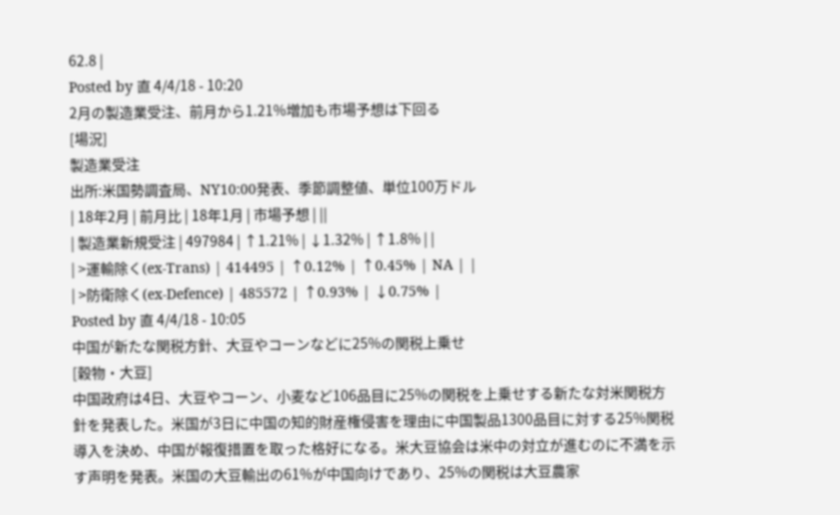62.8 |
Posted by 直 4/4/18 - 10:20
2月の製造業受注、前月から1.21%増加も市場予想は下回る
[場況]
製造業受注
出所:米国勢調査局、NY10:00発表、季節調整値、単位100万ドル
| 18年2月 | 前月比 | 18年1月 | 市場予想 | ||
| 製造業新規受注 | 497984 | ↑1.21% | ↓1.32% | ↑1.8% | |
| >運輸除く(ex-Trans) | 414495 | ↑0.12% | ↑0.45% | NA | |
| >防衛除く(ex-Defence) | 485572 | ↑0.93% | ↓0.75% |
Posted by 直 4/4/18 - 10:05
中国が新たな関税方針、大豆やコーンなどに25%の関税上乗せ
[穀物・大豆]
中国政府は4日、大豆やコーン、小麦など106品目に25%の関税を上乗せする新たな対米関税方針を発表した。米国が3日に中国の知的財産権侵害を理由に中国製品1300品目に対する25%関税導入を決め、中国が報復措置を取った格好になる。米大豆協会は米中の対立が進むのに不満を示す声明を発表。米国の大豆輸出の61%が中国向けであり、25%の関税は大豆農家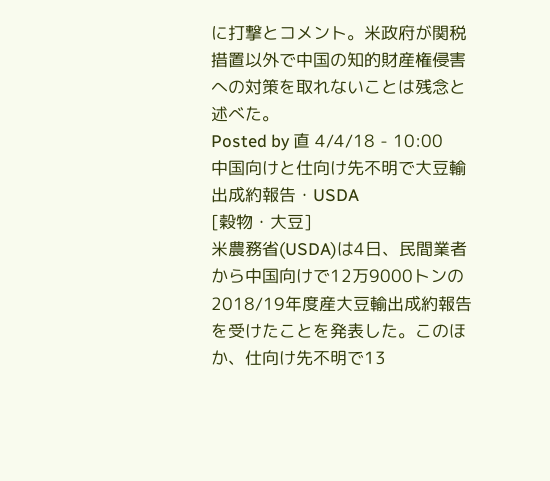に打撃とコメント。米政府が関税措置以外で中国の知的財産権侵害への対策を取れないことは残念と述べた。
Posted by 直 4/4/18 - 10:00
中国向けと仕向け先不明で大豆輸出成約報告・USDA
[穀物・大豆]
米農務省(USDA)は4日、民間業者から中国向けで12万9000トンの2018/19年度産大豆輸出成約報告を受けたことを発表した。このほか、仕向け先不明で13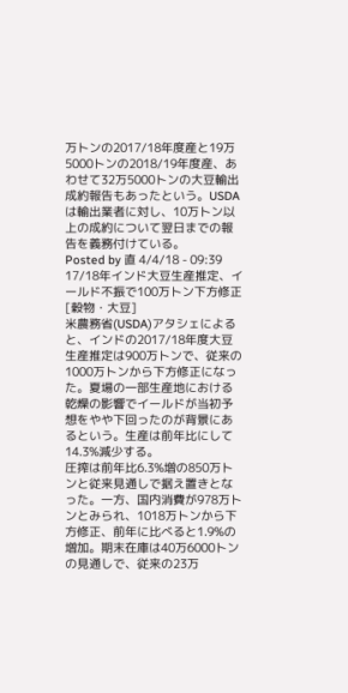万トンの2017/18年度産と19万5000トンの2018/19年度産、あわせて32万5000トンの大豆輸出成約報告もあったという。USDAは輸出業者に対し、10万トン以上の成約について翌日までの報告を義務付けている。
Posted by 直 4/4/18 - 09:39
17/18年インド大豆生産推定、イールド不振で100万トン下方修正
[穀物・大豆]
米農務省(USDA)アタシェによると、インドの2017/18年度大豆生産推定は900万トンで、従来の1000万トンから下方修正になった。夏場の一部生産地における乾燥の影響でイールドが当初予想をやや下回ったのが背景にあるという。生産は前年比にして14.3%減少する。
圧搾は前年比6.3%増の850万トンと従来見通しで据え置きとなった。一方、国内消費が978万トンとみられ、1018万トンから下方修正、前年に比べると1.9%の増加。期末在庫は40万6000トンの見通しで、従来の23万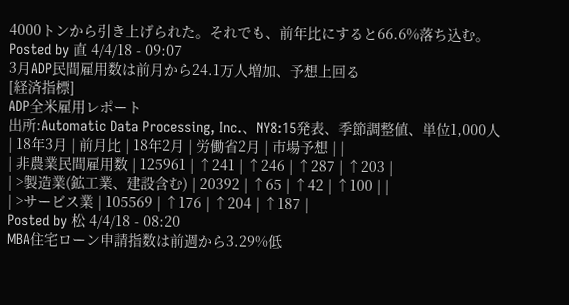4000トンから引き上げられた。それでも、前年比にすると66.6%落ち込む。
Posted by 直 4/4/18 - 09:07
3月ADP民間雇用数は前月から24.1万人増加、予想上回る
[経済指標]
ADP全米雇用レポート
出所:Automatic Data Processing, Inc.、NY8:15発表、季節調整値、単位1,000人
| 18年3月 | 前月比 | 18年2月 | 労働省2月 | 市場予想 | |
| 非農業民間雇用数 | 125961 | ↑241 | ↑246 | ↑287 | ↑203 |
| >製造業(鉱工業、建設含む) | 20392 | ↑65 | ↑42 | ↑100 | |
| >サービス業 | 105569 | ↑176 | ↑204 | ↑187 |
Posted by 松 4/4/18 - 08:20
MBA住宅ローン申請指数は前週から3.29%低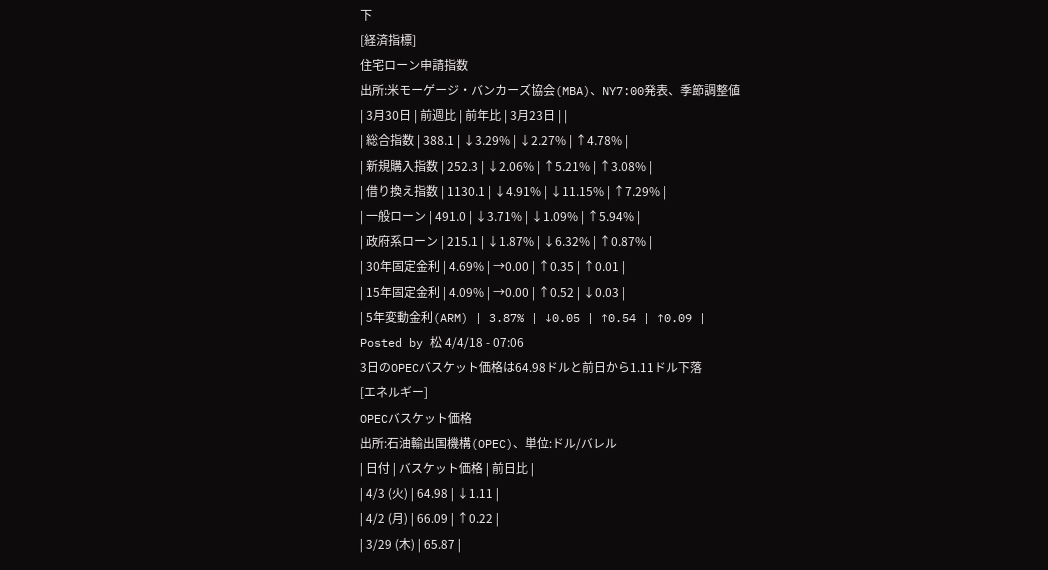下
[経済指標]
住宅ローン申請指数
出所:米モーゲージ・バンカーズ協会(MBA)、NY7:00発表、季節調整値
| 3月30日 | 前週比 | 前年比 | 3月23日 | |
| 総合指数 | 388.1 | ↓3.29% | ↓2.27% | ↑4.78% |
| 新規購入指数 | 252.3 | ↓2.06% | ↑5.21% | ↑3.08% |
| 借り換え指数 | 1130.1 | ↓4.91% | ↓11.15% | ↑7.29% |
| 一般ローン | 491.0 | ↓3.71% | ↓1.09% | ↑5.94% |
| 政府系ローン | 215.1 | ↓1.87% | ↓6.32% | ↑0.87% |
| 30年固定金利 | 4.69% | →0.00 | ↑0.35 | ↑0.01 |
| 15年固定金利 | 4.09% | →0.00 | ↑0.52 | ↓0.03 |
| 5年変動金利(ARM) | 3.87% | ↓0.05 | ↑0.54 | ↑0.09 |
Posted by 松 4/4/18 - 07:06
3日のOPECバスケット価格は64.98ドルと前日から1.11ドル下落
[エネルギー]
OPECバスケット価格
出所:石油輸出国機構(OPEC)、単位:ドル/バレル
| 日付 | バスケット価格 | 前日比 |
| 4/3 (火) | 64.98 | ↓1.11 |
| 4/2 (月) | 66.09 | ↑0.22 |
| 3/29 (木) | 65.87 |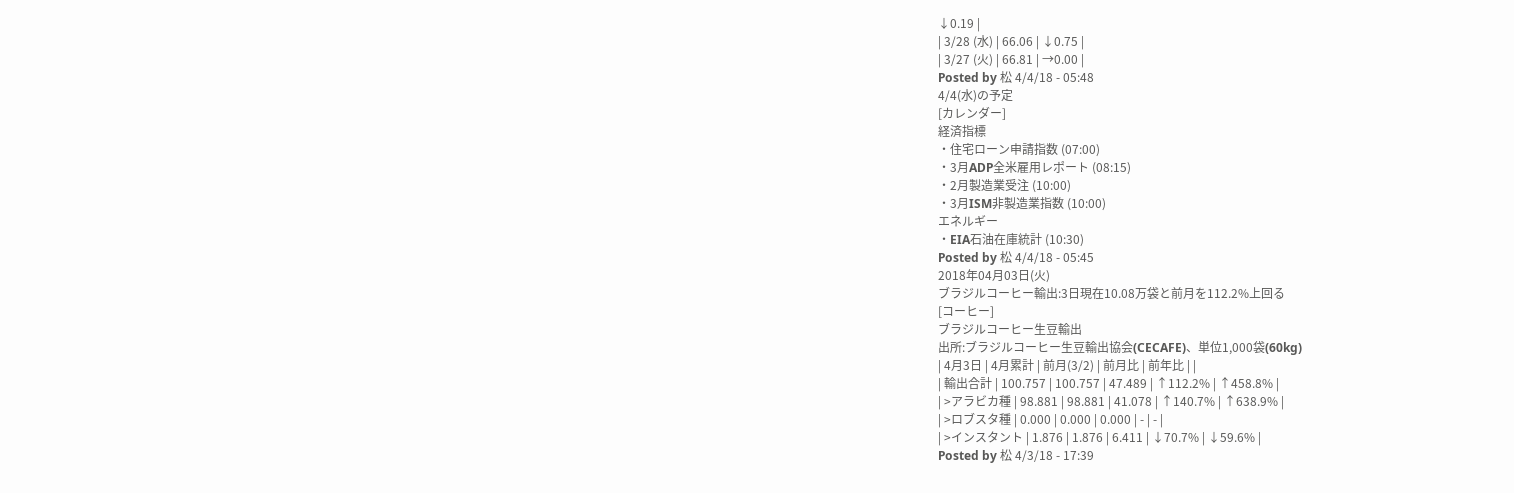↓0.19 |
| 3/28 (水) | 66.06 | ↓0.75 |
| 3/27 (火) | 66.81 | →0.00 |
Posted by 松 4/4/18 - 05:48
4/4(水)の予定
[カレンダー]
経済指標
・住宅ローン申請指数 (07:00)
・3月ADP全米雇用レポート (08:15)
・2月製造業受注 (10:00)
・3月ISM非製造業指数 (10:00)
エネルギー
・EIA石油在庫統計 (10:30)
Posted by 松 4/4/18 - 05:45
2018年04月03日(火)
ブラジルコーヒー輸出:3日現在10.08万袋と前月を112.2%上回る
[コーヒー]
ブラジルコーヒー生豆輸出
出所:ブラジルコーヒー生豆輸出協会(CECAFE)、単位1,000袋(60kg)
| 4月3日 | 4月累計 | 前月(3/2) | 前月比 | 前年比 | |
| 輸出合計 | 100.757 | 100.757 | 47.489 | ↑112.2% | ↑458.8% |
| >アラビカ種 | 98.881 | 98.881 | 41.078 | ↑140.7% | ↑638.9% |
| >ロブスタ種 | 0.000 | 0.000 | 0.000 | - | - |
| >インスタント | 1.876 | 1.876 | 6.411 | ↓70.7% | ↓59.6% |
Posted by 松 4/3/18 - 17:39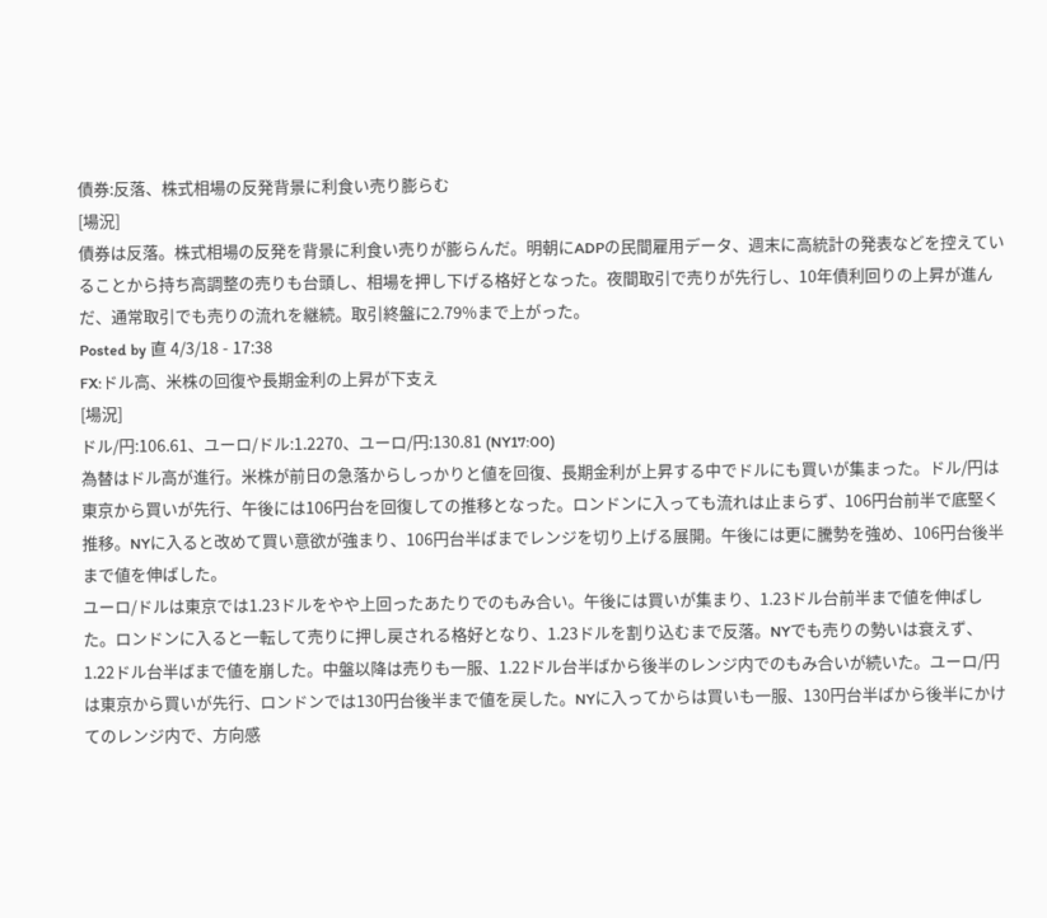債券:反落、株式相場の反発背景に利食い売り膨らむ
[場況]
債券は反落。株式相場の反発を背景に利食い売りが膨らんだ。明朝にADPの民間雇用データ、週末に高統計の発表などを控えていることから持ち高調整の売りも台頭し、相場を押し下げる格好となった。夜間取引で売りが先行し、10年債利回りの上昇が進んだ、通常取引でも売りの流れを継続。取引終盤に2.79%まで上がった。
Posted by 直 4/3/18 - 17:38
FX:ドル高、米株の回復や長期金利の上昇が下支え
[場況]
ドル/円:106.61、ユーロ/ドル:1.2270、ユーロ/円:130.81 (NY17:00)
為替はドル高が進行。米株が前日の急落からしっかりと値を回復、長期金利が上昇する中でドルにも買いが集まった。ドル/円は東京から買いが先行、午後には106円台を回復しての推移となった。ロンドンに入っても流れは止まらず、106円台前半で底堅く推移。NYに入ると改めて買い意欲が強まり、106円台半ばまでレンジを切り上げる展開。午後には更に騰勢を強め、106円台後半まで値を伸ばした。
ユーロ/ドルは東京では1.23ドルをやや上回ったあたりでのもみ合い。午後には買いが集まり、1.23ドル台前半まで値を伸ばした。ロンドンに入ると一転して売りに押し戻される格好となり、1.23ドルを割り込むまで反落。NYでも売りの勢いは衰えず、1.22ドル台半ばまで値を崩した。中盤以降は売りも一服、1.22ドル台半ばから後半のレンジ内でのもみ合いが続いた。ユーロ/円は東京から買いが先行、ロンドンでは130円台後半まで値を戻した。NYに入ってからは買いも一服、130円台半ばから後半にかけてのレンジ内で、方向感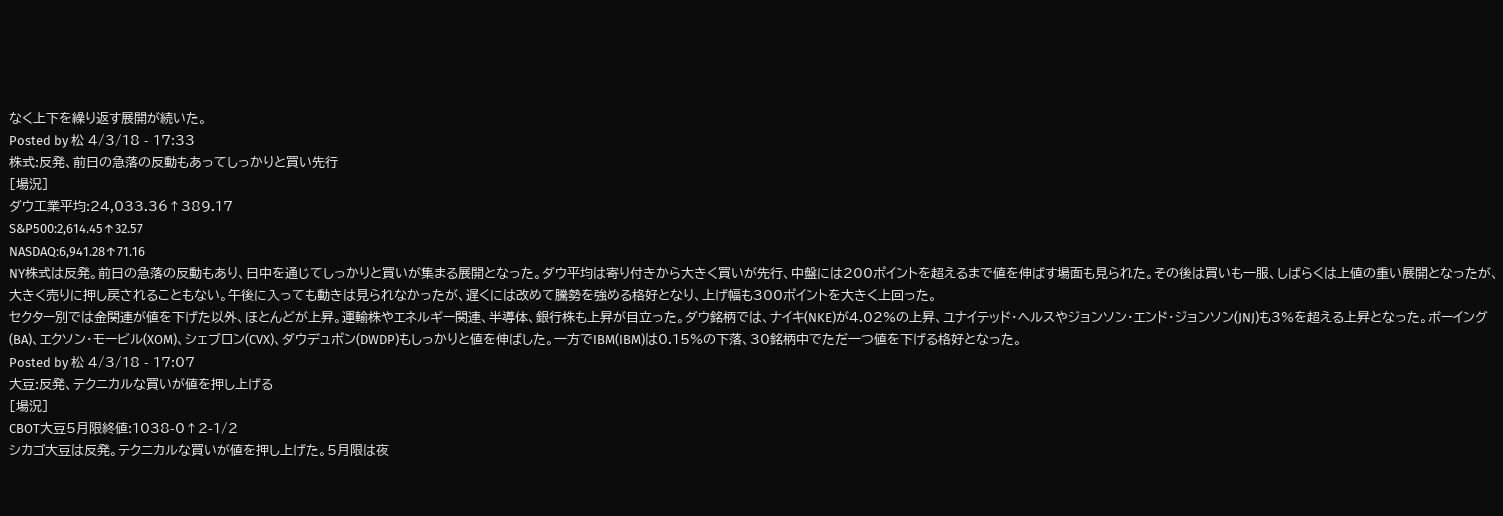なく上下を繰り返す展開が続いた。
Posted by 松 4/3/18 - 17:33
株式:反発、前日の急落の反動もあってしっかりと買い先行
[場況]
ダウ工業平均:24,033.36↑389.17
S&P500:2,614.45↑32.57
NASDAQ:6,941.28↑71.16
NY株式は反発。前日の急落の反動もあり、日中を通じてしっかりと買いが集まる展開となった。ダウ平均は寄り付きから大きく買いが先行、中盤には200ポイントを超えるまで値を伸ばす場面も見られた。その後は買いも一服、しばらくは上値の重い展開となったが、大きく売りに押し戻されることもない。午後に入っても動きは見られなかったが、遅くには改めて騰勢を強める格好となり、上げ幅も300ポイントを大きく上回った。
セクター別では金関連が値を下げた以外、ほとんどが上昇。運輸株やエネルギー関連、半導体、銀行株も上昇が目立った。ダウ銘柄では、ナイキ(NKE)が4.02%の上昇、ユナイテッド・ヘルスやジョンソン・エンド・ジョンソン(JNJ)も3%を超える上昇となった。ボーイング(BA)、エクソン・モービル(XOM)、シェブロン(CVX)、ダウデュポン(DWDP)もしっかりと値を伸ばした。一方でIBM(IBM)は0.15%の下落、30銘柄中でただ一つ値を下げる格好となった。
Posted by 松 4/3/18 - 17:07
大豆:反発、テクニカルな買いが値を押し上げる
[場況]
CBOT大豆5月限終値:1038-0↑2-1/2
シカゴ大豆は反発。テクニカルな買いが値を押し上げた。5月限は夜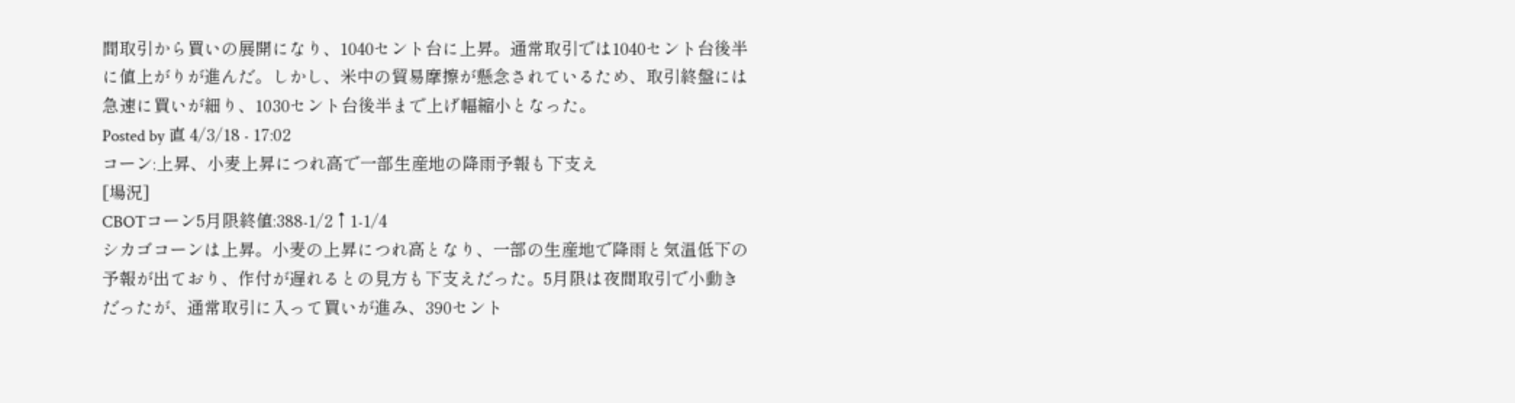間取引から買いの展開になり、1040セント台に上昇。通常取引では1040セント台後半に値上がりが進んだ。しかし、米中の貿易摩擦が懸念されているため、取引終盤には急速に買いが細り、1030セント台後半まで上げ幅縮小となった。
Posted by 直 4/3/18 - 17:02
コーン:上昇、小麦上昇につれ高で一部生産地の降雨予報も下支え
[場況]
CBOTコーン5月限終値:388-1/2↑1-1/4
シカゴコーンは上昇。小麦の上昇につれ高となり、一部の生産地で降雨と気温低下の予報が出ており、作付が遅れるとの見方も下支えだった。5月限は夜間取引で小動きだったが、通常取引に入って買いが進み、390セント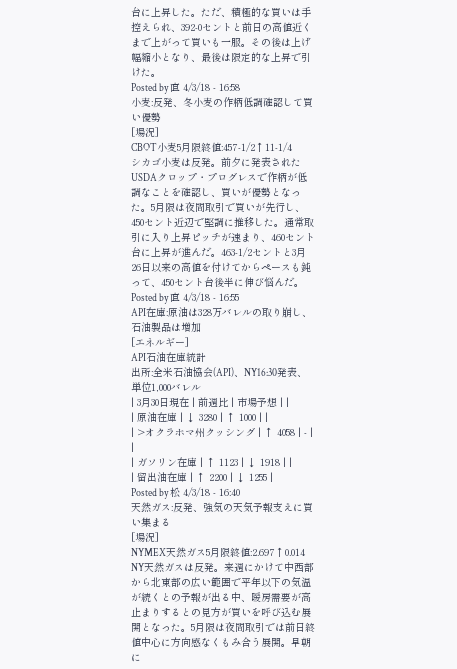台に上昇した。ただ、積極的な買いは手控えられ、392-0セントと前日の高値近くまで上がって買いも一服。その後は上げ幅縮小となり、最後は限定的な上昇で引けた。
Posted by 直 4/3/18 - 16:58
小麦:反発、冬小麦の作柄低調確認して買い優勢
[場況]
CBOT小麦5月限終値:457-1/2↑11-1/4
シカゴ小麦は反発。前夕に発表されたUSDAクロップ・プログレスで作柄が低調なことを確認し、買いが優勢となった。5月限は夜間取引で買いが先行し、450セント近辺で堅調に推移した。通常取引に入り上昇ピッチが速まり、460セント台に上昇が進んだ。463-1/2セントと3月26日以来の高値を付けてからペースも鈍って、450セント台後半に伸び悩んだ。
Posted by 直 4/3/18 - 16:55
API在庫:原油は328万バレルの取り崩し、石油製品は増加
[エネルギー]
API石油在庫統計
出所:全米石油協会(API)、NY16:30発表、単位1,000バレル
| 3月30日現在 | 前週比 | 市場予想 | |
| 原油在庫 | ↓ 3280 | ↑ 1000 | |
| >オクラホマ州クッシング | ↑ 4058 | - | |
| ガソリン在庫 | ↑ 1123 | ↓ 1918 | |
| 留出油在庫 | ↑ 2200 | ↓ 1255 |
Posted by 松 4/3/18 - 16:40
天然ガス:反発、強気の天気予報支えに買い集まる
[場況]
NYMEX天然ガス5月限終値:2.697↑0.014
NY天然ガスは反発。来週にかけて中西部から北東部の広い範囲で平年以下の気温が続くとの予報が出る中、暖房需要が高止まりするとの見方が買いを呼び込む展開となった。5月限は夜間取引では前日終値中心に方向感なくもみ合う展開。早朝に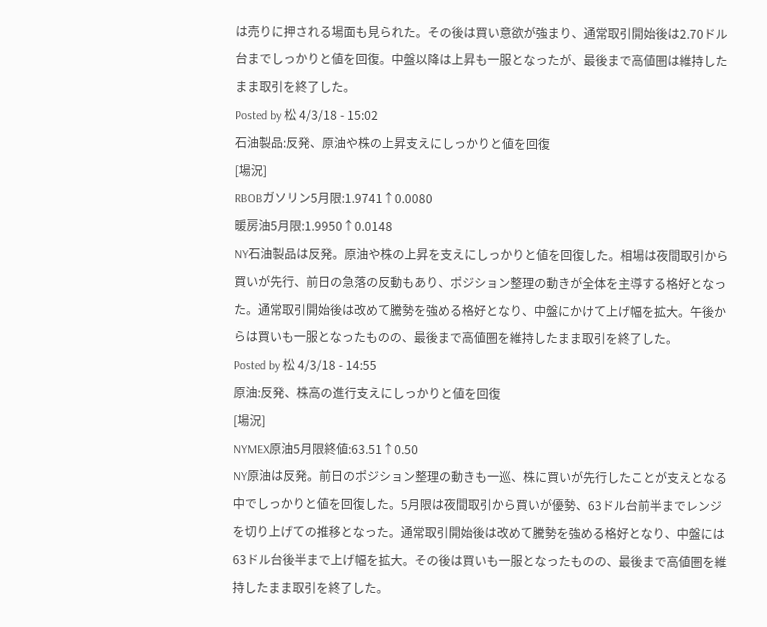は売りに押される場面も見られた。その後は買い意欲が強まり、通常取引開始後は2.70ドル台までしっかりと値を回復。中盤以降は上昇も一服となったが、最後まで高値圏は維持したまま取引を終了した。
Posted by 松 4/3/18 - 15:02
石油製品:反発、原油や株の上昇支えにしっかりと値を回復
[場況]
RBOBガソリン5月限:1.9741↑0.0080
暖房油5月限:1.9950↑0.0148
NY石油製品は反発。原油や株の上昇を支えにしっかりと値を回復した。相場は夜間取引から買いが先行、前日の急落の反動もあり、ポジション整理の動きが全体を主導する格好となった。通常取引開始後は改めて騰勢を強める格好となり、中盤にかけて上げ幅を拡大。午後からは買いも一服となったものの、最後まで高値圏を維持したまま取引を終了した。
Posted by 松 4/3/18 - 14:55
原油:反発、株高の進行支えにしっかりと値を回復
[場況]
NYMEX原油5月限終値:63.51↑0.50
NY原油は反発。前日のポジション整理の動きも一巡、株に買いが先行したことが支えとなる中でしっかりと値を回復した。5月限は夜間取引から買いが優勢、63ドル台前半までレンジを切り上げての推移となった。通常取引開始後は改めて騰勢を強める格好となり、中盤には63ドル台後半まで上げ幅を拡大。その後は買いも一服となったものの、最後まで高値圏を維持したまま取引を終了した。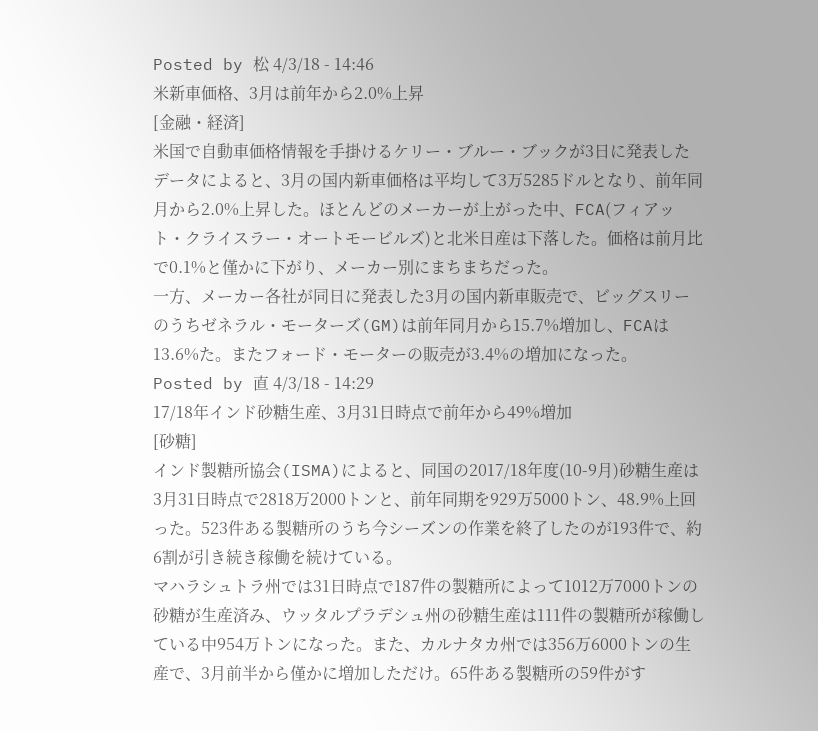Posted by 松 4/3/18 - 14:46
米新車価格、3月は前年から2.0%上昇
[金融・経済]
米国で自動車価格情報を手掛けるケリー・ブルー・ブックが3日に発表したデータによると、3月の国内新車価格は平均して3万5285ドルとなり、前年同月から2.0%上昇した。ほとんどのメーカーが上がった中、FCA(フィアット・クライスラー・オートモービルズ)と北米日産は下落した。価格は前月比で0.1%と僅かに下がり、メーカー別にまちまちだった。
一方、メーカー各社が同日に発表した3月の国内新車販売で、ビッグスリーのうちゼネラル・モーターズ(GM)は前年同月から15.7%増加し、FCAは13.6%た。またフォード・モーターの販売が3.4%の増加になった。
Posted by 直 4/3/18 - 14:29
17/18年インド砂糖生産、3月31日時点で前年から49%増加
[砂糖]
インド製糖所協会(ISMA)によると、同国の2017/18年度(10-9月)砂糖生産は3月31日時点で2818万2000トンと、前年同期を929万5000トン、48.9%上回った。523件ある製糖所のうち今シーズンの作業を終了したのが193件で、約6割が引き続き稼働を続けている。
マハラシュトラ州では31日時点で187件の製糖所によって1012万7000トンの砂糖が生産済み、ウッタルプラデシュ州の砂糖生産は111件の製糖所が稼働している中954万トンになった。また、カルナタカ州では356万6000トンの生産で、3月前半から僅かに増加しただけ。65件ある製糖所の59件がす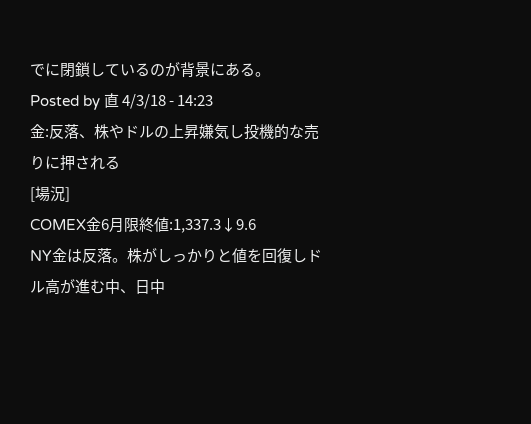でに閉鎖しているのが背景にある。
Posted by 直 4/3/18 - 14:23
金:反落、株やドルの上昇嫌気し投機的な売りに押される
[場況]
COMEX金6月限終値:1,337.3↓9.6
NY金は反落。株がしっかりと値を回復しドル高が進む中、日中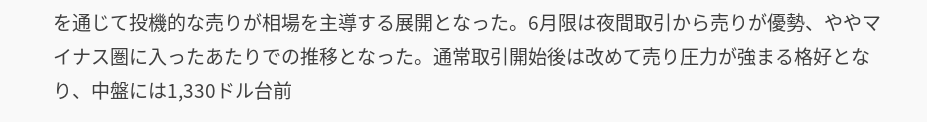を通じて投機的な売りが相場を主導する展開となった。6月限は夜間取引から売りが優勢、ややマイナス圏に入ったあたりでの推移となった。通常取引開始後は改めて売り圧力が強まる格好となり、中盤には1,330ドル台前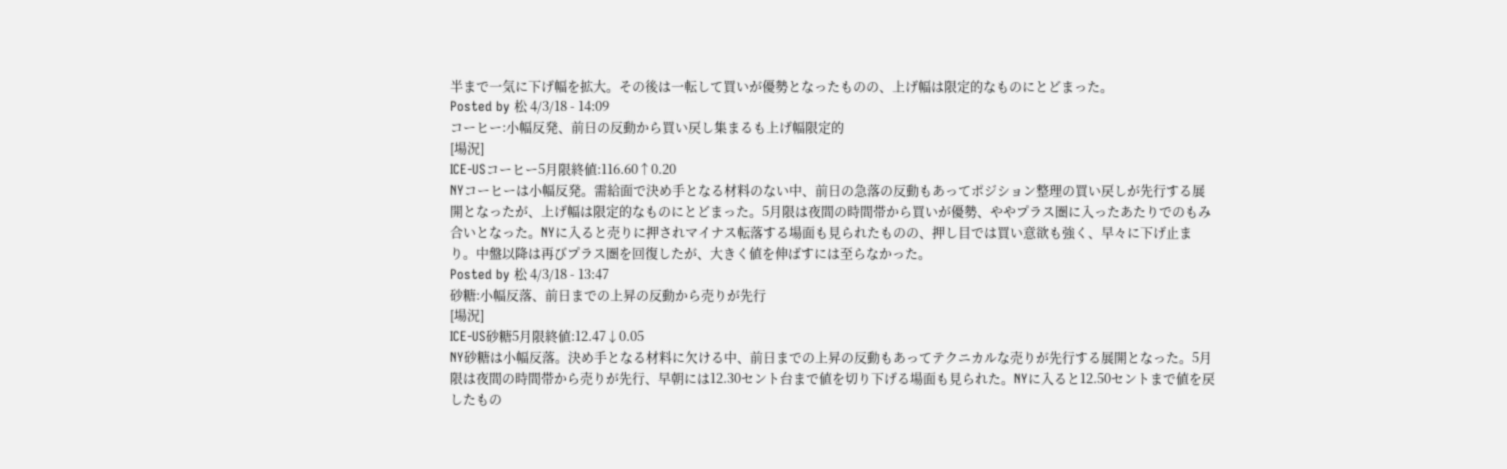半まで一気に下げ幅を拡大。その後は一転して買いが優勢となったものの、上げ幅は限定的なものにとどまった。
Posted by 松 4/3/18 - 14:09
コーヒー:小幅反発、前日の反動から買い戻し集まるも上げ幅限定的
[場況]
ICE-USコーヒー5月限終値:116.60↑0.20
NYコーヒーは小幅反発。需給面で決め手となる材料のない中、前日の急落の反動もあってポジション整理の買い戻しが先行する展開となったが、上げ幅は限定的なものにとどまった。5月限は夜間の時間帯から買いが優勢、ややプラス圏に入ったあたりでのもみ合いとなった。NYに入ると売りに押されマイナス転落する場面も見られたものの、押し目では買い意欲も強く、早々に下げ止まり。中盤以降は再びプラス圏を回復したが、大きく値を伸ばすには至らなかった。
Posted by 松 4/3/18 - 13:47
砂糖:小幅反落、前日までの上昇の反動から売りが先行
[場況]
ICE-US砂糖5月限終値:12.47↓0.05
NY砂糖は小幅反落。決め手となる材料に欠ける中、前日までの上昇の反動もあってテクニカルな売りが先行する展開となった。5月限は夜間の時間帯から売りが先行、早朝には12.30セント台まで値を切り下げる場面も見られた。NYに入ると12.50セントまで値を戻したもの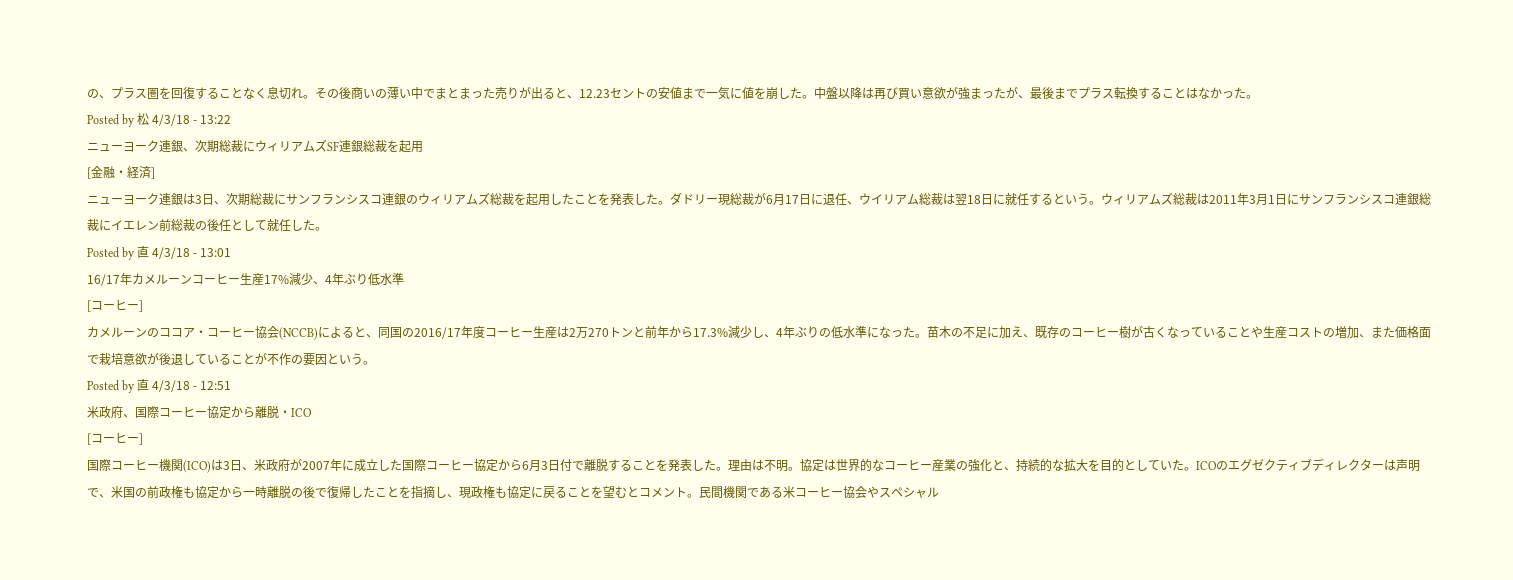の、プラス圏を回復することなく息切れ。その後商いの薄い中でまとまった売りが出ると、12.23セントの安値まで一気に値を崩した。中盤以降は再び買い意欲が強まったが、最後までプラス転換することはなかった。
Posted by 松 4/3/18 - 13:22
ニューヨーク連銀、次期総裁にウィリアムズSF連銀総裁を起用
[金融・経済]
ニューヨーク連銀は3日、次期総裁にサンフランシスコ連銀のウィリアムズ総裁を起用したことを発表した。ダドリー現総裁が6月17日に退任、ウイリアム総裁は翌18日に就任するという。ウィリアムズ総裁は2011年3月1日にサンフランシスコ連銀総裁にイエレン前総裁の後任として就任した。
Posted by 直 4/3/18 - 13:01
16/17年カメルーンコーヒー生産17%減少、4年ぶり低水準
[コーヒー]
カメルーンのココア・コーヒー協会(NCCB)によると、同国の2016/17年度コーヒー生産は2万270トンと前年から17.3%減少し、4年ぶりの低水準になった。苗木の不足に加え、既存のコーヒー樹が古くなっていることや生産コストの増加、また価格面で栽培意欲が後退していることが不作の要因という。
Posted by 直 4/3/18 - 12:51
米政府、国際コーヒー協定から離脱・ICO
[コーヒー]
国際コーヒー機関(ICO)は3日、米政府が2007年に成立した国際コーヒー協定から6月3日付で離脱することを発表した。理由は不明。協定は世界的なコーヒー産業の強化と、持続的な拡大を目的としていた。ICOのエグゼクティブディレクターは声明で、米国の前政権も協定から一時離脱の後で復帰したことを指摘し、現政権も協定に戻ることを望むとコメント。民間機関である米コーヒー協会やスペシャル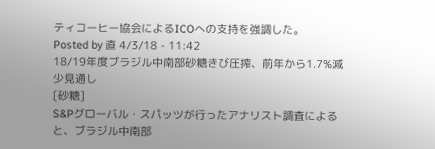ティコーヒー協会によるICOへの支持を強調した。
Posted by 直 4/3/18 - 11:42
18/19年度ブラジル中南部砂糖きび圧搾、前年から1.7%減少見通し
[砂糖]
S&Pグローバル・スパッツが行ったアナリスト調査によると、ブラジル中南部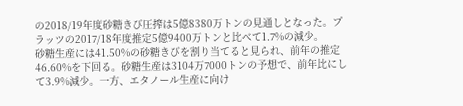の2018/19年度砂糖きび圧搾は5億8380万トンの見通しとなった。プラッツの2017/18年度推定5億9400万トンと比べて1.7%の減少。
砂糖生産には41.50%の砂糖きびを割り当てると見られ、前年の推定46.60%を下回る。砂糖生産は3104万7000トンの予想で、前年比にして3.9%減少。一方、エタノール生産に向け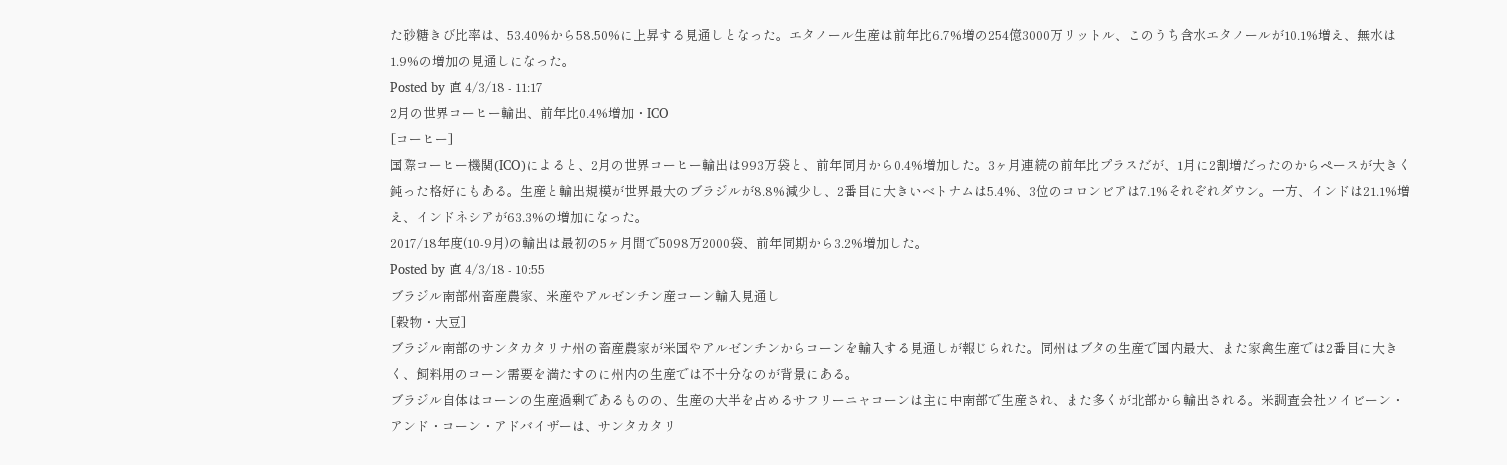た砂糖きび比率は、53.40%から58.50%に上昇する見通しとなった。エタノール生産は前年比6.7%増の254億3000万リットル、このうち含水エタノールが10.1%増え、無水は1.9%の増加の見通しになった。
Posted by 直 4/3/18 - 11:17
2月の世界コーヒー輸出、前年比0.4%増加・ICO
[コーヒー]
国際コーヒー機関(ICO)によると、2月の世界コーヒー輸出は993万袋と、前年同月から0.4%増加した。3ヶ月連続の前年比プラスだが、1月に2割増だったのからペースが大きく鈍った格好にもある。生産と輸出規模が世界最大のブラジルが8.8%減少し、2番目に大きいベトナムは5.4%、3位のコロンビアは7.1%それぞれダウン。一方、インドは21.1%増え、インドネシアが63.3%の増加になった。
2017/18年度(10-9月)の輸出は最初の5ヶ月間で5098万2000袋、前年同期から3.2%増加した。
Posted by 直 4/3/18 - 10:55
ブラジル南部州畜産農家、米産やアルゼンチン産コーン輸入見通し
[穀物・大豆]
ブラジル南部のサンタカタリナ州の畜産農家が米国やアルゼンチンからコーンを輸入する見通しが報じられた。同州はブタの生産で国内最大、また家禽生産では2番目に大きく、飼料用のコーン需要を満たすのに州内の生産では不十分なのが背景にある。
ブラジル自体はコーンの生産過剰であるものの、生産の大半を占めるサフリーニャコーンは主に中南部で生産され、また多くが北部から輸出される。米調査会社ソイビーン・アンド・コーン・アドバイザーは、サンタカタリ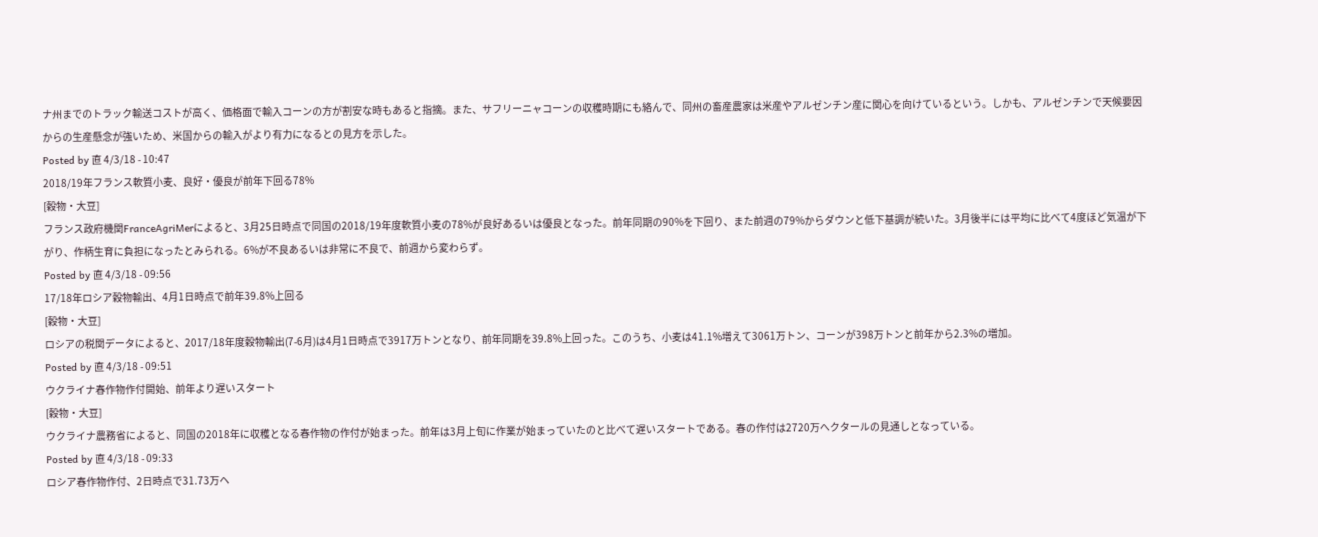ナ州までのトラック輸送コストが高く、価格面で輸入コーンの方が割安な時もあると指摘。また、サフリーニャコーンの収穫時期にも絡んで、同州の畜産農家は米産やアルゼンチン産に関心を向けているという。しかも、アルゼンチンで天候要因からの生産懸念が強いため、米国からの輸入がより有力になるとの見方を示した。
Posted by 直 4/3/18 - 10:47
2018/19年フランス軟質小麦、良好・優良が前年下回る78%
[穀物・大豆]
フランス政府機関FranceAgriMerによると、3月25日時点で同国の2018/19年度軟質小麦の78%が良好あるいは優良となった。前年同期の90%を下回り、また前週の79%からダウンと低下基調が続いた。3月後半には平均に比べて4度ほど気温が下がり、作柄生育に負担になったとみられる。6%が不良あるいは非常に不良で、前週から変わらず。
Posted by 直 4/3/18 - 09:56
17/18年ロシア穀物輸出、4月1日時点で前年39.8%上回る
[穀物・大豆]
ロシアの税関データによると、2017/18年度穀物輸出(7-6月)は4月1日時点で3917万トンとなり、前年同期を39.8%上回った。このうち、小麦は41.1%増えて3061万トン、コーンが398万トンと前年から2.3%の増加。
Posted by 直 4/3/18 - 09:51
ウクライナ春作物作付開始、前年より遅いスタート
[穀物・大豆]
ウクライナ農務省によると、同国の2018年に収穫となる春作物の作付が始まった。前年は3月上旬に作業が始まっていたのと比べて遅いスタートである。春の作付は2720万へクタールの見通しとなっている。
Posted by 直 4/3/18 - 09:33
ロシア春作物作付、2日時点で31.73万ヘ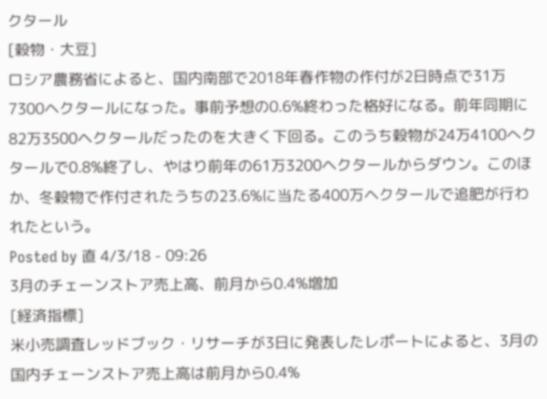クタール
[穀物・大豆]
ロシア農務省によると、国内南部で2018年春作物の作付が2日時点で31万7300ヘクタールになった。事前予想の0.6%終わった格好になる。前年同期に82万3500ヘクタールだったのを大きく下回る。このうち穀物が24万4100へクタールで0.8%終了し、やはり前年の61万3200ヘクタールからダウン。このほか、冬穀物で作付されたうちの23.6%に当たる400万ヘクタールで追肥が行われたという。
Posted by 直 4/3/18 - 09:26
3月のチェーンストア売上高、前月から0.4%増加
[経済指標]
米小売調査レッドブック・リサーチが3日に発表したレポートによると、3月の国内チェーンストア売上高は前月から0.4%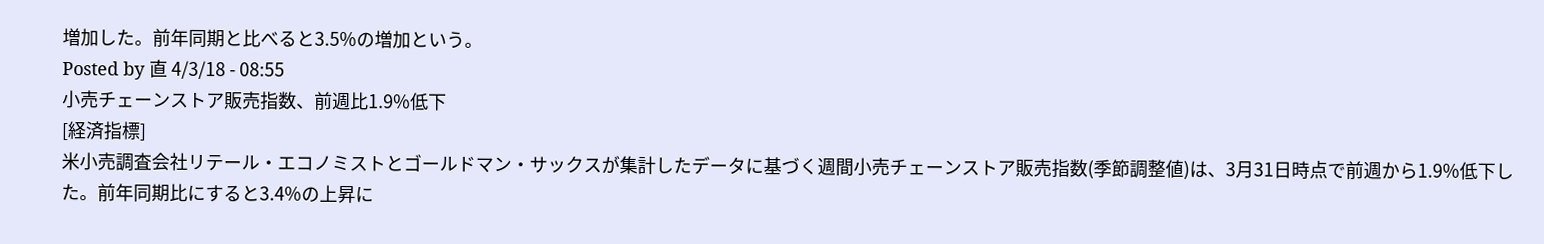増加した。前年同期と比べると3.5%の増加という。
Posted by 直 4/3/18 - 08:55
小売チェーンストア販売指数、前週比1.9%低下
[経済指標]
米小売調査会社リテール・エコノミストとゴールドマン・サックスが集計したデータに基づく週間小売チェーンストア販売指数(季節調整値)は、3月31日時点で前週から1.9%低下した。前年同期比にすると3.4%の上昇に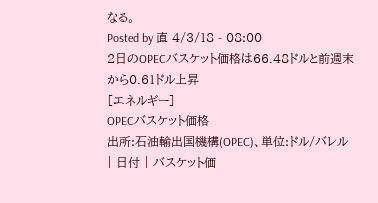なる。
Posted by 直 4/3/18 - 08:00
2日のOPECバスケット価格は66.48ドルと前週末から0.61ドル上昇
[エネルギー]
OPECバスケット価格
出所:石油輸出国機構(OPEC)、単位:ドル/バレル
| 日付 | バスケット価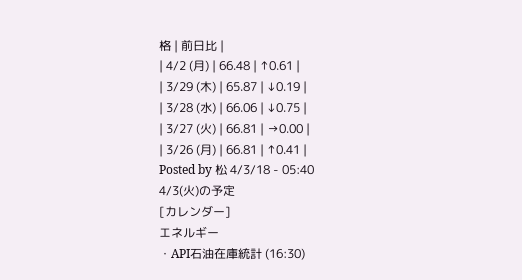格 | 前日比 |
| 4/2 (月) | 66.48 | ↑0.61 |
| 3/29 (木) | 65.87 | ↓0.19 |
| 3/28 (水) | 66.06 | ↓0.75 |
| 3/27 (火) | 66.81 | →0.00 |
| 3/26 (月) | 66.81 | ↑0.41 |
Posted by 松 4/3/18 - 05:40
4/3(火)の予定
[カレンダー]
エネルギー
・API石油在庫統計 (16:30)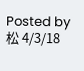Posted by 松 4/3/18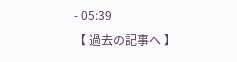- 05:39
【 過去の記事へ 】